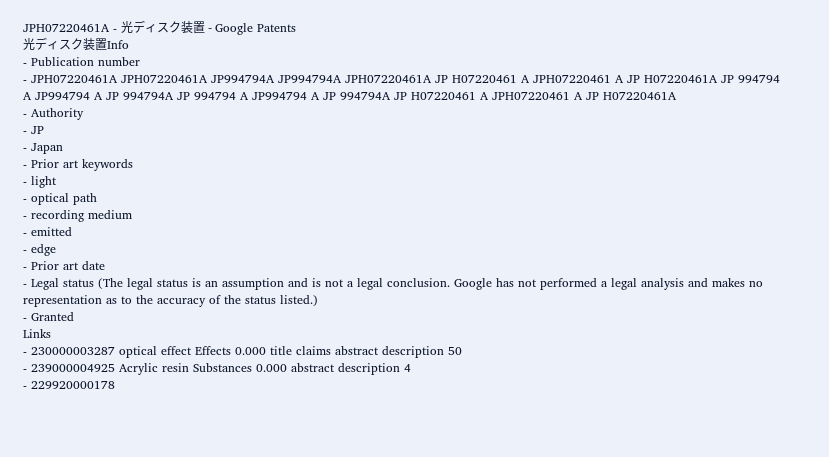JPH07220461A - 光ディスク装置 - Google Patents
光ディスク装置Info
- Publication number
- JPH07220461A JPH07220461A JP994794A JP994794A JPH07220461A JP H07220461 A JPH07220461 A JP H07220461A JP 994794 A JP994794 A JP 994794A JP 994794 A JP994794 A JP 994794A JP H07220461 A JPH07220461 A JP H07220461A
- Authority
- JP
- Japan
- Prior art keywords
- light
- optical path
- recording medium
- emitted
- edge
- Prior art date
- Legal status (The legal status is an assumption and is not a legal conclusion. Google has not performed a legal analysis and makes no representation as to the accuracy of the status listed.)
- Granted
Links
- 230000003287 optical effect Effects 0.000 title claims abstract description 50
- 239000004925 Acrylic resin Substances 0.000 abstract description 4
- 229920000178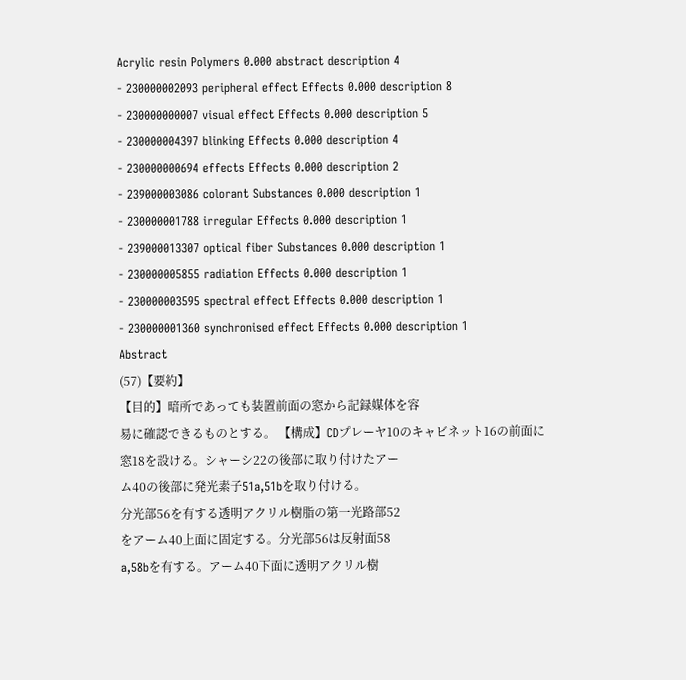Acrylic resin Polymers 0.000 abstract description 4
- 230000002093 peripheral effect Effects 0.000 description 8
- 230000000007 visual effect Effects 0.000 description 5
- 230000004397 blinking Effects 0.000 description 4
- 230000000694 effects Effects 0.000 description 2
- 239000003086 colorant Substances 0.000 description 1
- 230000001788 irregular Effects 0.000 description 1
- 239000013307 optical fiber Substances 0.000 description 1
- 230000005855 radiation Effects 0.000 description 1
- 230000003595 spectral effect Effects 0.000 description 1
- 230000001360 synchronised effect Effects 0.000 description 1
Abstract
(57)【要約】
【目的】暗所であっても装置前面の窓から記録媒体を容
易に確認できるものとする。 【構成】CDプレーヤ10のキャビネット16の前面に
窓18を設ける。シャーシ22の後部に取り付けたアー
ム40の後部に発光素子51a,51bを取り付ける。
分光部56を有する透明アクリル樹脂の第一光路部52
をアーム40上面に固定する。分光部56は反射面58
a,58bを有する。アーム40下面に透明アクリル樹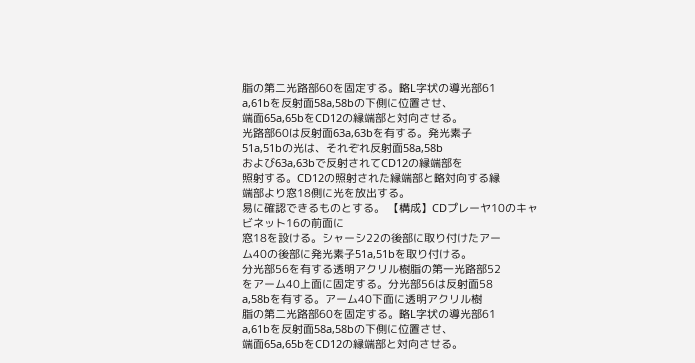脂の第二光路部60を固定する。略L字状の導光部61
a,61bを反射面58a,58bの下側に位置させ、
端面65a,65bをCD12の縁端部と対向させる。
光路部60は反射面63a,63bを有する。発光素子
51a,51bの光は、それぞれ反射面58a,58b
および63a,63bで反射されてCD12の縁端部を
照射する。CD12の照射された縁端部と略対向する縁
端部より窓18側に光を放出する。
易に確認できるものとする。 【構成】CDプレーヤ10のキャビネット16の前面に
窓18を設ける。シャーシ22の後部に取り付けたアー
ム40の後部に発光素子51a,51bを取り付ける。
分光部56を有する透明アクリル樹脂の第一光路部52
をアーム40上面に固定する。分光部56は反射面58
a,58bを有する。アーム40下面に透明アクリル樹
脂の第二光路部60を固定する。略L字状の導光部61
a,61bを反射面58a,58bの下側に位置させ、
端面65a,65bをCD12の縁端部と対向させる。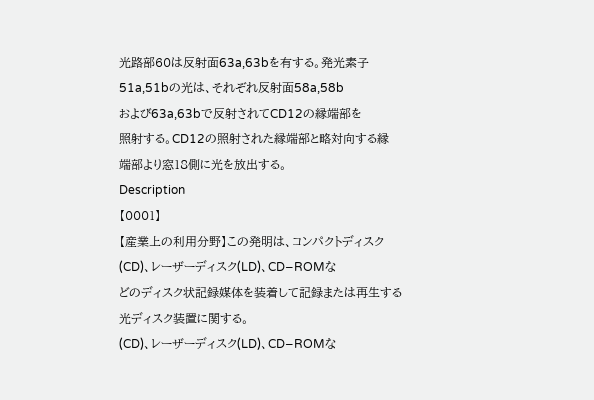光路部60は反射面63a,63bを有する。発光素子
51a,51bの光は、それぞれ反射面58a,58b
および63a,63bで反射されてCD12の縁端部を
照射する。CD12の照射された縁端部と略対向する縁
端部より窓18側に光を放出する。
Description
【0001】
【産業上の利用分野】この発明は、コンパクトディスク
(CD)、レーザーディスク(LD)、CD−ROMな
どのディスク状記録媒体を装着して記録または再生する
光ディスク装置に関する。
(CD)、レーザーディスク(LD)、CD−ROMな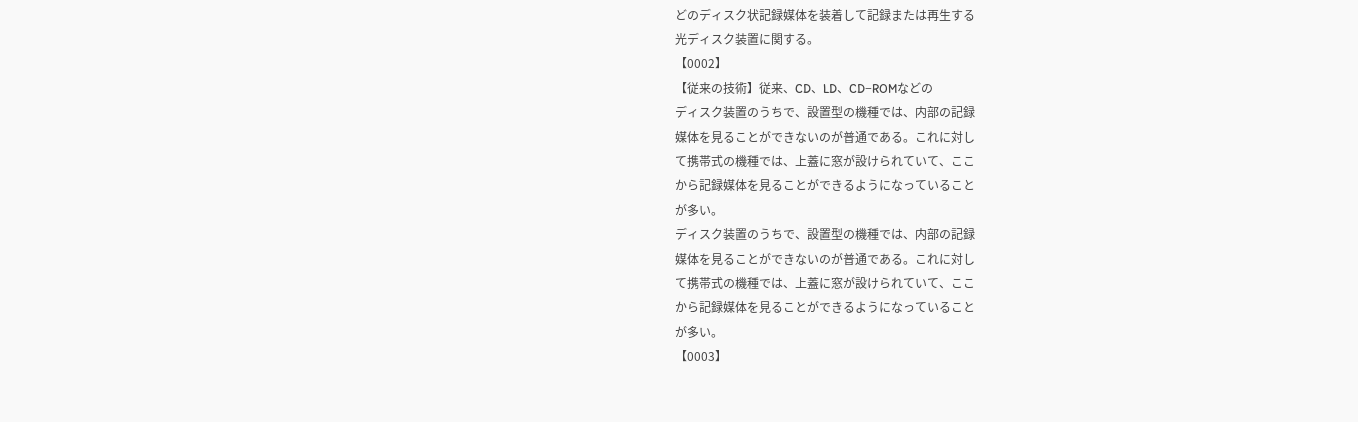どのディスク状記録媒体を装着して記録または再生する
光ディスク装置に関する。
【0002】
【従来の技術】従来、CD、LD、CD−ROMなどの
ディスク装置のうちで、設置型の機種では、内部の記録
媒体を見ることができないのが普通である。これに対し
て携帯式の機種では、上蓋に窓が設けられていて、ここ
から記録媒体を見ることができるようになっていること
が多い。
ディスク装置のうちで、設置型の機種では、内部の記録
媒体を見ることができないのが普通である。これに対し
て携帯式の機種では、上蓋に窓が設けられていて、ここ
から記録媒体を見ることができるようになっていること
が多い。
【0003】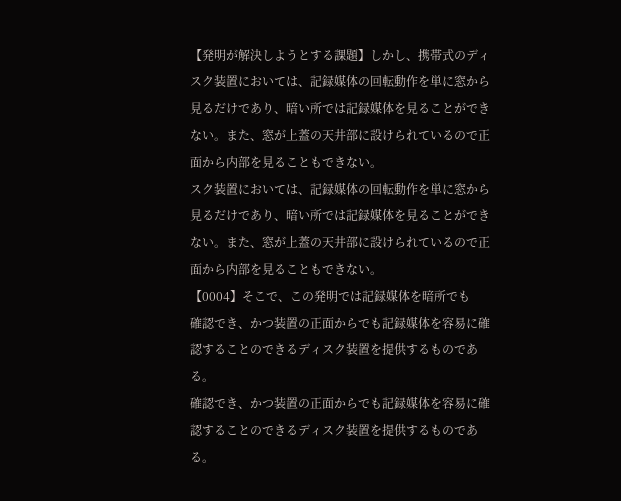【発明が解決しようとする課題】しかし、携帯式のディ
スク装置においては、記録媒体の回転動作を単に窓から
見るだけであり、暗い所では記録媒体を見ることができ
ない。また、窓が上蓋の天井部に設けられているので正
面から内部を見ることもできない。
スク装置においては、記録媒体の回転動作を単に窓から
見るだけであり、暗い所では記録媒体を見ることができ
ない。また、窓が上蓋の天井部に設けられているので正
面から内部を見ることもできない。
【0004】そこで、この発明では記録媒体を暗所でも
確認でき、かつ装置の正面からでも記録媒体を容易に確
認することのできるディスク装置を提供するものであ
る。
確認でき、かつ装置の正面からでも記録媒体を容易に確
認することのできるディスク装置を提供するものであ
る。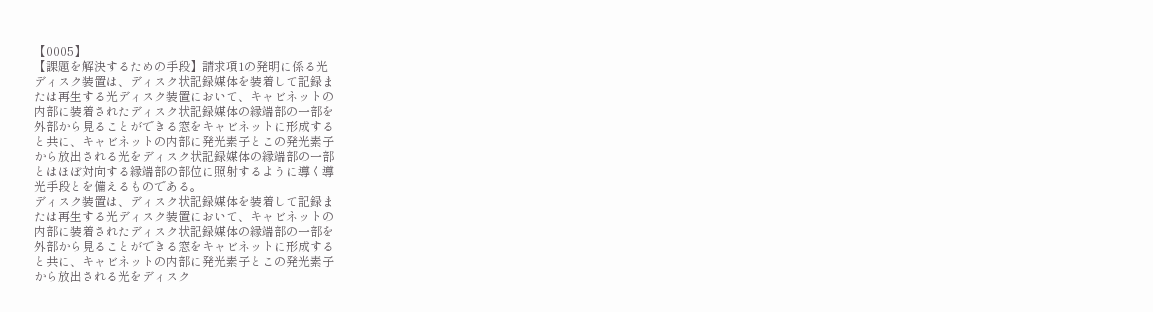【0005】
【課題を解決するための手段】請求項1の発明に係る光
ディスク装置は、ディスク状記録媒体を装着して記録ま
たは再生する光ディスク装置において、キャビネットの
内部に装着されたディスク状記録媒体の縁端部の一部を
外部から見ることができる窓をキャビネットに形成する
と共に、キャビネットの内部に発光素子とこの発光素子
から放出される光をディスク状記録媒体の縁端部の一部
とはほぼ対向する縁端部の部位に照射するように導く導
光手段とを備えるものである。
ディスク装置は、ディスク状記録媒体を装着して記録ま
たは再生する光ディスク装置において、キャビネットの
内部に装着されたディスク状記録媒体の縁端部の一部を
外部から見ることができる窓をキャビネットに形成する
と共に、キャビネットの内部に発光素子とこの発光素子
から放出される光をディスク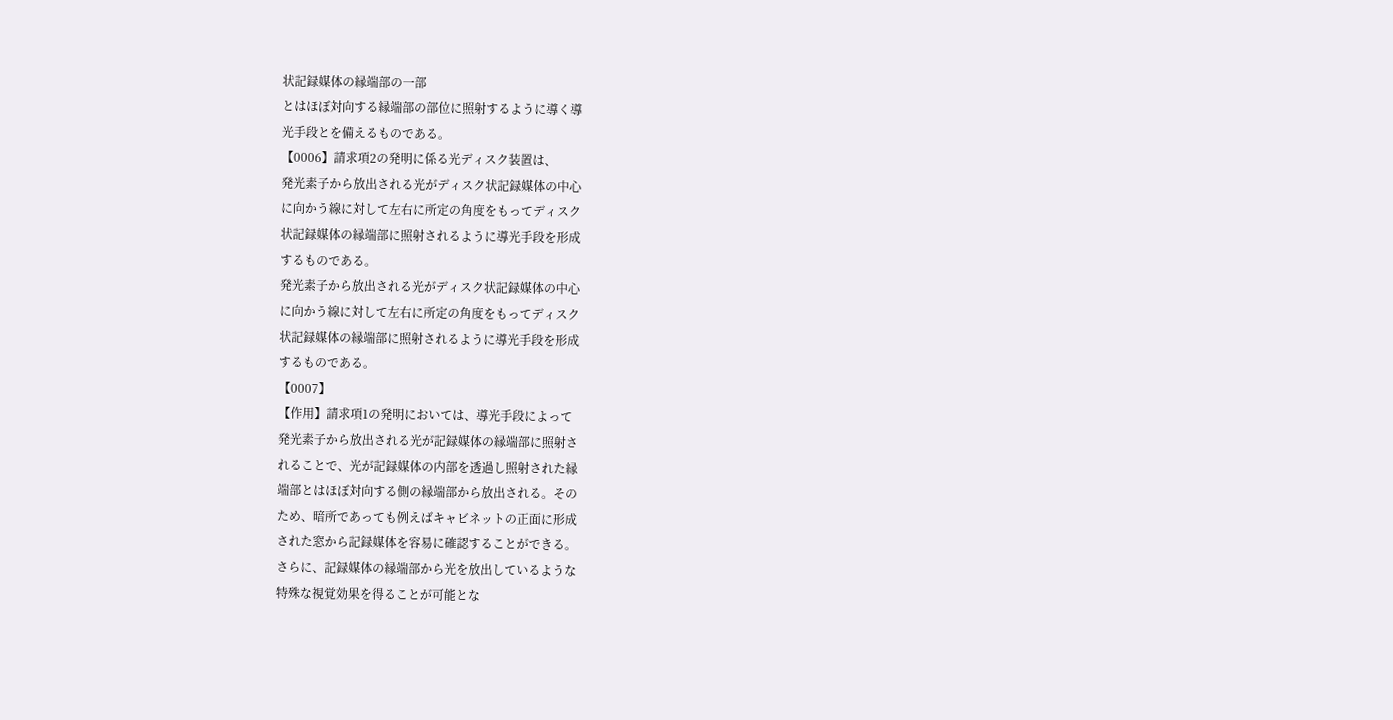状記録媒体の縁端部の一部
とはほぼ対向する縁端部の部位に照射するように導く導
光手段とを備えるものである。
【0006】請求項2の発明に係る光ディスク装置は、
発光素子から放出される光がディスク状記録媒体の中心
に向かう線に対して左右に所定の角度をもってディスク
状記録媒体の縁端部に照射されるように導光手段を形成
するものである。
発光素子から放出される光がディスク状記録媒体の中心
に向かう線に対して左右に所定の角度をもってディスク
状記録媒体の縁端部に照射されるように導光手段を形成
するものである。
【0007】
【作用】請求項1の発明においては、導光手段によって
発光素子から放出される光が記録媒体の縁端部に照射さ
れることで、光が記録媒体の内部を透過し照射された縁
端部とはほぼ対向する側の縁端部から放出される。その
ため、暗所であっても例えばキャビネットの正面に形成
された窓から記録媒体を容易に確認することができる。
さらに、記録媒体の縁端部から光を放出しているような
特殊な視覚効果を得ることが可能とな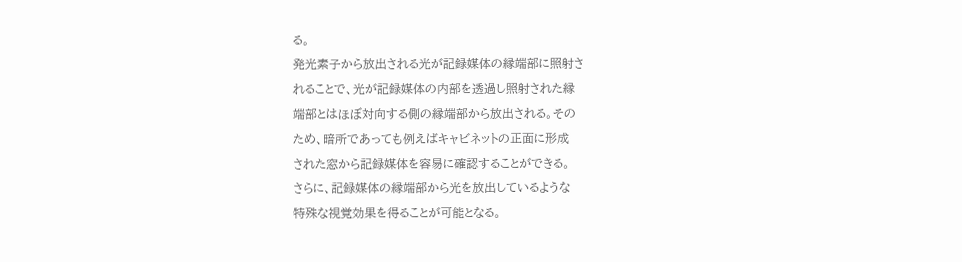る。
発光素子から放出される光が記録媒体の縁端部に照射さ
れることで、光が記録媒体の内部を透過し照射された縁
端部とはほぼ対向する側の縁端部から放出される。その
ため、暗所であっても例えばキャビネットの正面に形成
された窓から記録媒体を容易に確認することができる。
さらに、記録媒体の縁端部から光を放出しているような
特殊な視覚効果を得ることが可能となる。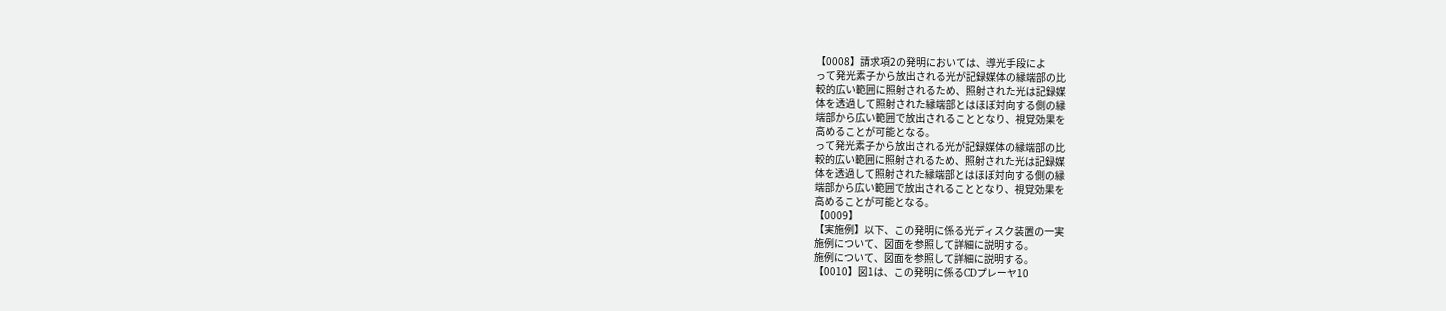【0008】請求項2の発明においては、導光手段によ
って発光素子から放出される光が記録媒体の縁端部の比
較的広い範囲に照射されるため、照射された光は記録媒
体を透過して照射された縁端部とはほぼ対向する側の縁
端部から広い範囲で放出されることとなり、視覚効果を
高めることが可能となる。
って発光素子から放出される光が記録媒体の縁端部の比
較的広い範囲に照射されるため、照射された光は記録媒
体を透過して照射された縁端部とはほぼ対向する側の縁
端部から広い範囲で放出されることとなり、視覚効果を
高めることが可能となる。
【0009】
【実施例】以下、この発明に係る光ディスク装置の一実
施例について、図面を参照して詳細に説明する。
施例について、図面を参照して詳細に説明する。
【0010】図1は、この発明に係るCDプレーヤ10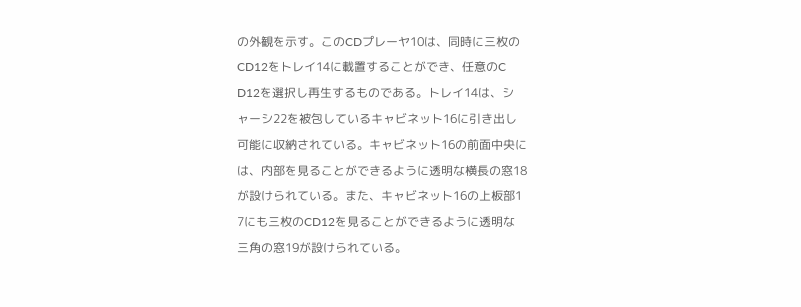の外観を示す。このCDプレーヤ10は、同時に三枚の
CD12をトレイ14に載置することができ、任意のC
D12を選択し再生するものである。トレイ14は、シ
ャーシ22を被包しているキャビネット16に引き出し
可能に収納されている。キャビネット16の前面中央に
は、内部を見ることができるように透明な横長の窓18
が設けられている。また、キャビネット16の上板部1
7にも三枚のCD12を見ることができるように透明な
三角の窓19が設けられている。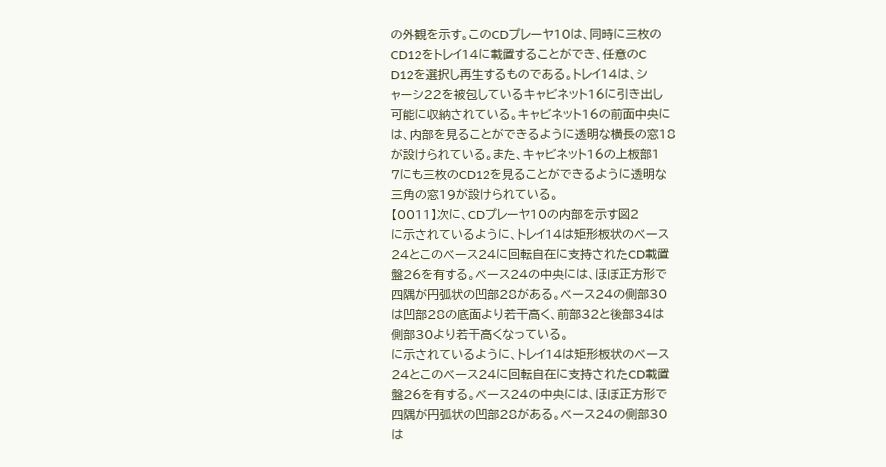の外観を示す。このCDプレーヤ10は、同時に三枚の
CD12をトレイ14に載置することができ、任意のC
D12を選択し再生するものである。トレイ14は、シ
ャーシ22を被包しているキャビネット16に引き出し
可能に収納されている。キャビネット16の前面中央に
は、内部を見ることができるように透明な横長の窓18
が設けられている。また、キャビネット16の上板部1
7にも三枚のCD12を見ることができるように透明な
三角の窓19が設けられている。
【0011】次に、CDプレーヤ10の内部を示す図2
に示されているように、トレイ14は矩形板状のベース
24とこのベース24に回転自在に支持されたCD載置
盤26を有する。ベース24の中央には、ほぼ正方形で
四隅が円弧状の凹部28がある。ベース24の側部30
は凹部28の底面より若干高く、前部32と後部34は
側部30より若干高くなっている。
に示されているように、トレイ14は矩形板状のベース
24とこのベース24に回転自在に支持されたCD載置
盤26を有する。ベース24の中央には、ほぼ正方形で
四隅が円弧状の凹部28がある。ベース24の側部30
は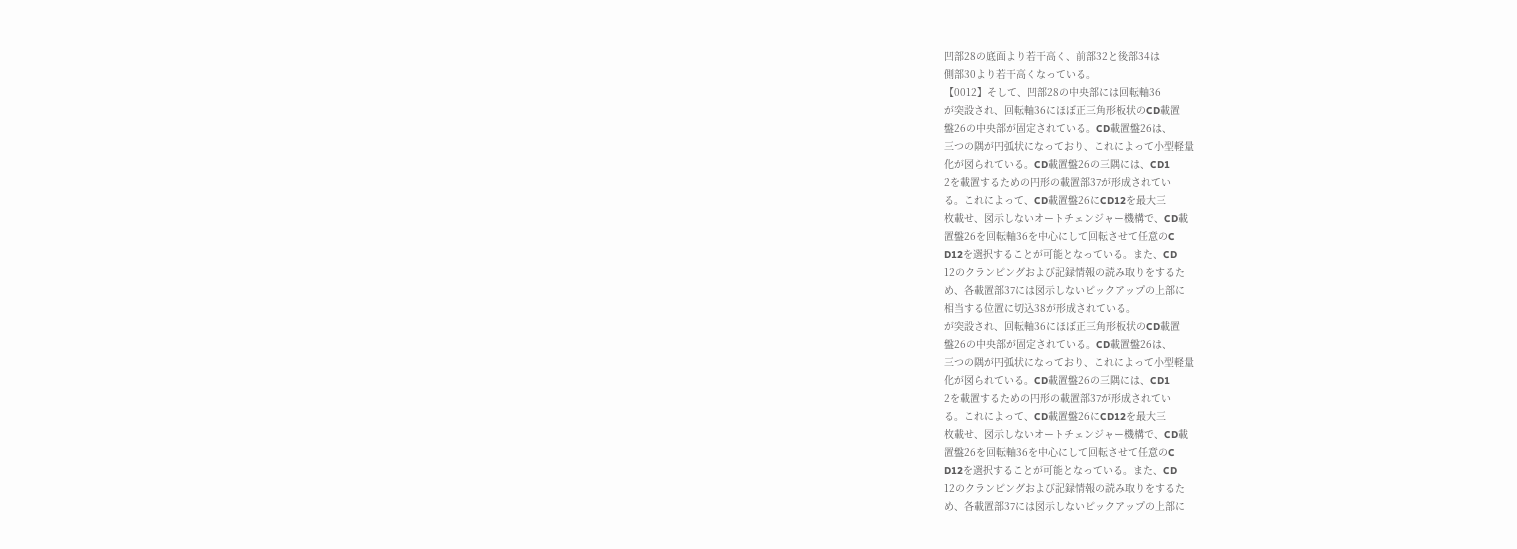凹部28の底面より若干高く、前部32と後部34は
側部30より若干高くなっている。
【0012】そして、凹部28の中央部には回転軸36
が突設され、回転軸36にほぼ正三角形板状のCD載置
盤26の中央部が固定されている。CD載置盤26は、
三つの隅が円弧状になっており、これによって小型軽量
化が図られている。CD載置盤26の三隅には、CD1
2を載置するための円形の載置部37が形成されてい
る。これによって、CD載置盤26にCD12を最大三
枚載せ、図示しないオートチェンジャー機構で、CD載
置盤26を回転軸36を中心にして回転させて任意のC
D12を選択することが可能となっている。また、CD
12のクランピングおよび記録情報の読み取りをするた
め、各載置部37には図示しないピックアップの上部に
相当する位置に切込38が形成されている。
が突設され、回転軸36にほぼ正三角形板状のCD載置
盤26の中央部が固定されている。CD載置盤26は、
三つの隅が円弧状になっており、これによって小型軽量
化が図られている。CD載置盤26の三隅には、CD1
2を載置するための円形の載置部37が形成されてい
る。これによって、CD載置盤26にCD12を最大三
枚載せ、図示しないオートチェンジャー機構で、CD載
置盤26を回転軸36を中心にして回転させて任意のC
D12を選択することが可能となっている。また、CD
12のクランピングおよび記録情報の読み取りをするた
め、各載置部37には図示しないピックアップの上部に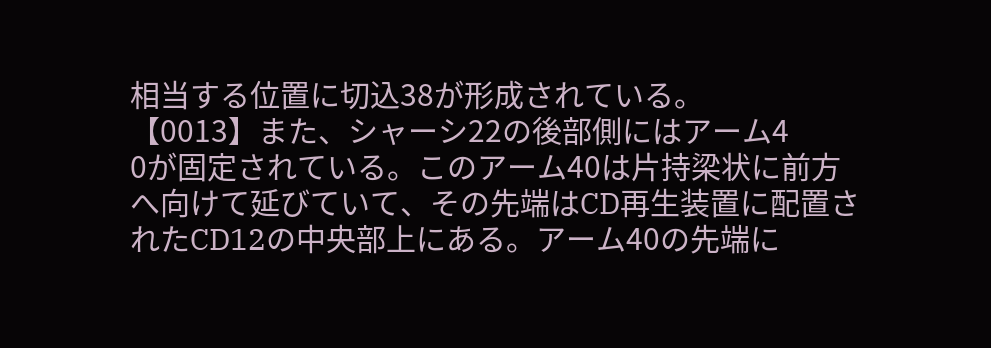相当する位置に切込38が形成されている。
【0013】また、シャーシ22の後部側にはアーム4
0が固定されている。このアーム40は片持梁状に前方
へ向けて延びていて、その先端はCD再生装置に配置さ
れたCD12の中央部上にある。アーム40の先端に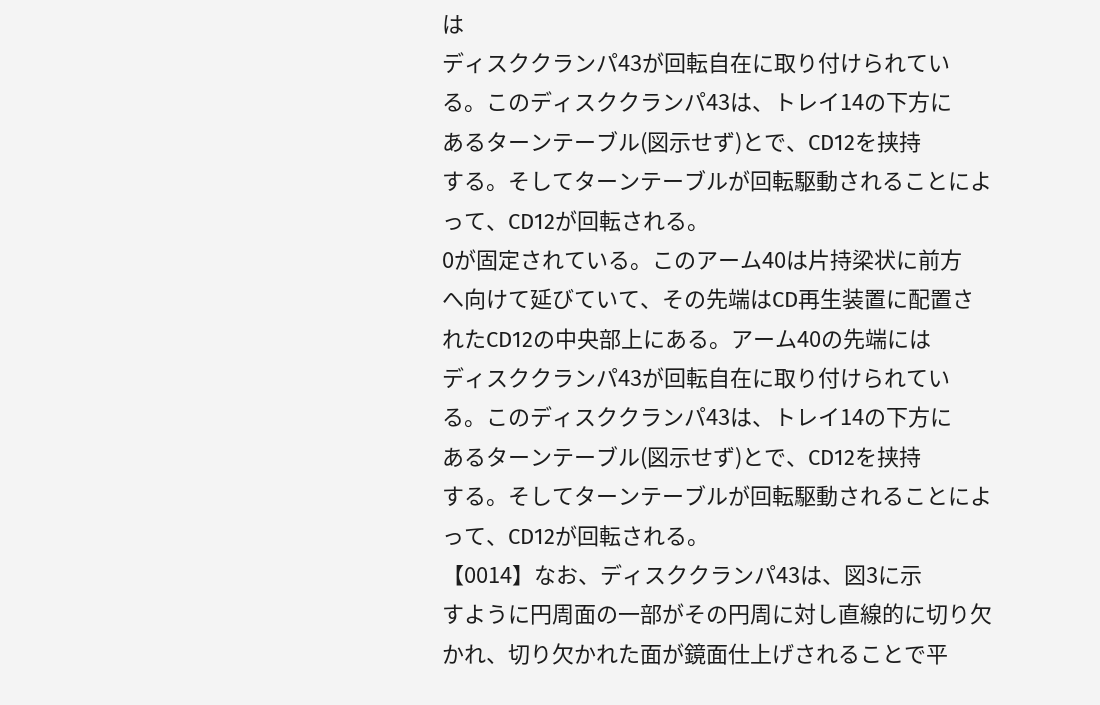は
ディスククランパ43が回転自在に取り付けられてい
る。このディスククランパ43は、トレイ14の下方に
あるターンテーブル(図示せず)とで、CD12を挟持
する。そしてターンテーブルが回転駆動されることによ
って、CD12が回転される。
0が固定されている。このアーム40は片持梁状に前方
へ向けて延びていて、その先端はCD再生装置に配置さ
れたCD12の中央部上にある。アーム40の先端には
ディスククランパ43が回転自在に取り付けられてい
る。このディスククランパ43は、トレイ14の下方に
あるターンテーブル(図示せず)とで、CD12を挟持
する。そしてターンテーブルが回転駆動されることによ
って、CD12が回転される。
【0014】なお、ディスククランパ43は、図3に示
すように円周面の一部がその円周に対し直線的に切り欠
かれ、切り欠かれた面が鏡面仕上げされることで平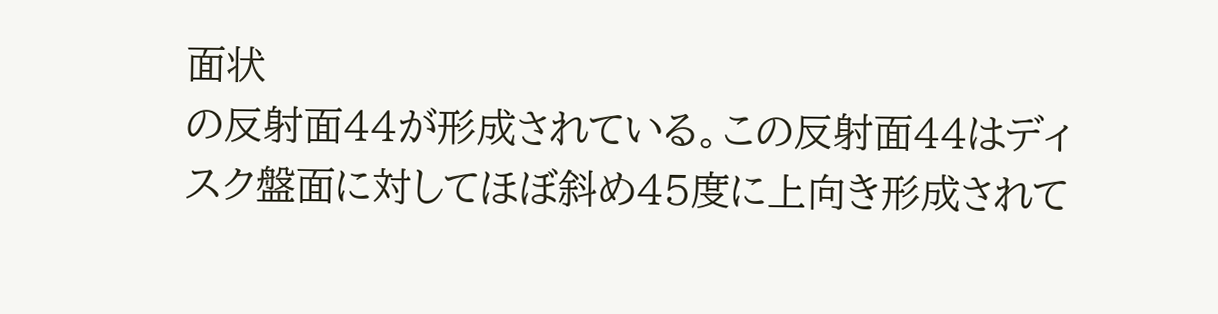面状
の反射面44が形成されている。この反射面44はディ
スク盤面に対してほぼ斜め45度に上向き形成されて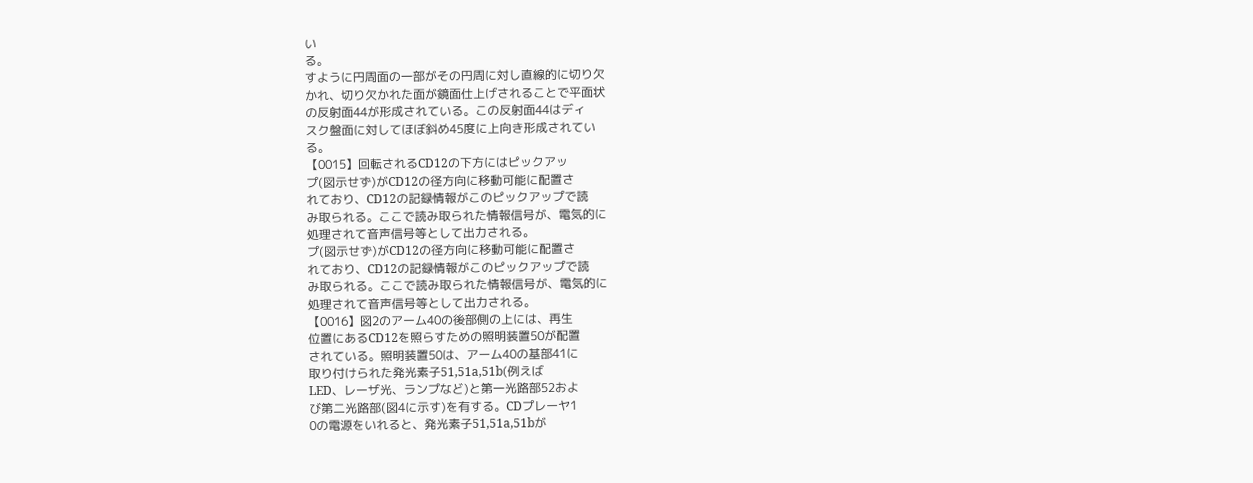い
る。
すように円周面の一部がその円周に対し直線的に切り欠
かれ、切り欠かれた面が鏡面仕上げされることで平面状
の反射面44が形成されている。この反射面44はディ
スク盤面に対してほぼ斜め45度に上向き形成されてい
る。
【0015】回転されるCD12の下方にはピックアッ
プ(図示せず)がCD12の径方向に移動可能に配置さ
れており、CD12の記録情報がこのピックアップで読
み取られる。ここで読み取られた情報信号が、電気的に
処理されて音声信号等として出力される。
プ(図示せず)がCD12の径方向に移動可能に配置さ
れており、CD12の記録情報がこのピックアップで読
み取られる。ここで読み取られた情報信号が、電気的に
処理されて音声信号等として出力される。
【0016】図2のアーム40の後部側の上には、再生
位置にあるCD12を照らすための照明装置50が配置
されている。照明装置50は、アーム40の基部41に
取り付けられた発光素子51,51a,51b(例えば
LED、レーザ光、ランプなど)と第一光路部52およ
び第二光路部(図4に示す)を有する。CDプレーヤ1
0の電源をいれると、発光素子51,51a,51bが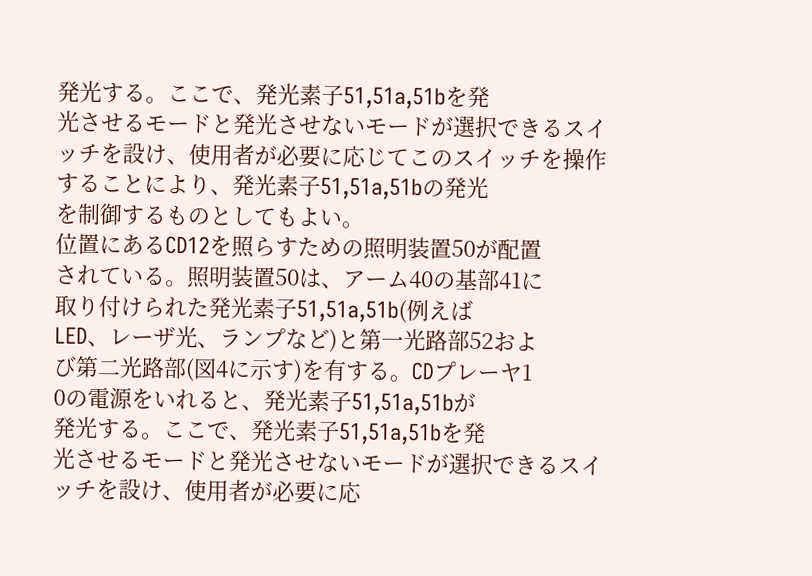発光する。ここで、発光素子51,51a,51bを発
光させるモードと発光させないモードが選択できるスイ
ッチを設け、使用者が必要に応じてこのスイッチを操作
することにより、発光素子51,51a,51bの発光
を制御するものとしてもよい。
位置にあるCD12を照らすための照明装置50が配置
されている。照明装置50は、アーム40の基部41に
取り付けられた発光素子51,51a,51b(例えば
LED、レーザ光、ランプなど)と第一光路部52およ
び第二光路部(図4に示す)を有する。CDプレーヤ1
0の電源をいれると、発光素子51,51a,51bが
発光する。ここで、発光素子51,51a,51bを発
光させるモードと発光させないモードが選択できるスイ
ッチを設け、使用者が必要に応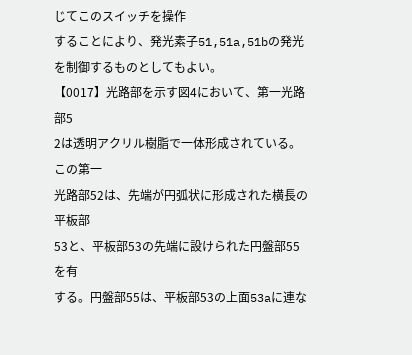じてこのスイッチを操作
することにより、発光素子51,51a,51bの発光
を制御するものとしてもよい。
【0017】光路部を示す図4において、第一光路部5
2は透明アクリル樹脂で一体形成されている。この第一
光路部52は、先端が円弧状に形成された横長の平板部
53と、平板部53の先端に設けられた円盤部55を有
する。円盤部55は、平板部53の上面53aに連な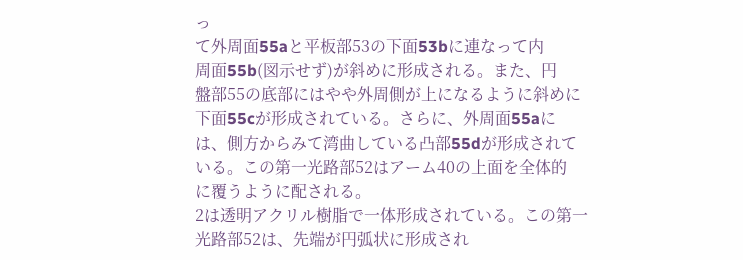っ
て外周面55aと平板部53の下面53bに連なって内
周面55b(図示せず)が斜めに形成される。また、円
盤部55の底部にはやや外周側が上になるように斜めに
下面55cが形成されている。さらに、外周面55aに
は、側方からみて湾曲している凸部55dが形成されて
いる。この第一光路部52はアーム40の上面を全体的
に覆うように配される。
2は透明アクリル樹脂で一体形成されている。この第一
光路部52は、先端が円弧状に形成され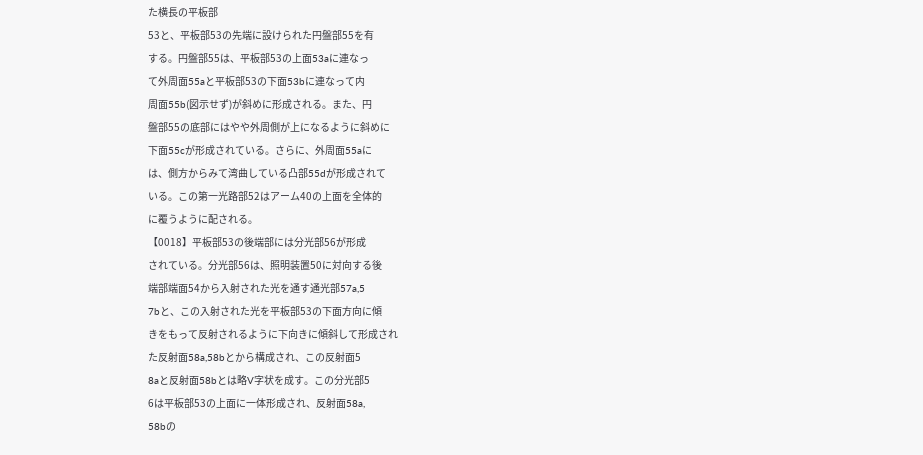た横長の平板部
53と、平板部53の先端に設けられた円盤部55を有
する。円盤部55は、平板部53の上面53aに連なっ
て外周面55aと平板部53の下面53bに連なって内
周面55b(図示せず)が斜めに形成される。また、円
盤部55の底部にはやや外周側が上になるように斜めに
下面55cが形成されている。さらに、外周面55aに
は、側方からみて湾曲している凸部55dが形成されて
いる。この第一光路部52はアーム40の上面を全体的
に覆うように配される。
【0018】平板部53の後端部には分光部56が形成
されている。分光部56は、照明装置50に対向する後
端部端面54から入射された光を通す通光部57a,5
7bと、この入射された光を平板部53の下面方向に傾
きをもって反射されるように下向きに傾斜して形成され
た反射面58a,58bとから構成され、この反射面5
8aと反射面58bとは略V字状を成す。この分光部5
6は平板部53の上面に一体形成され、反射面58a,
58bの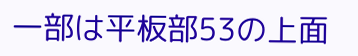一部は平板部53の上面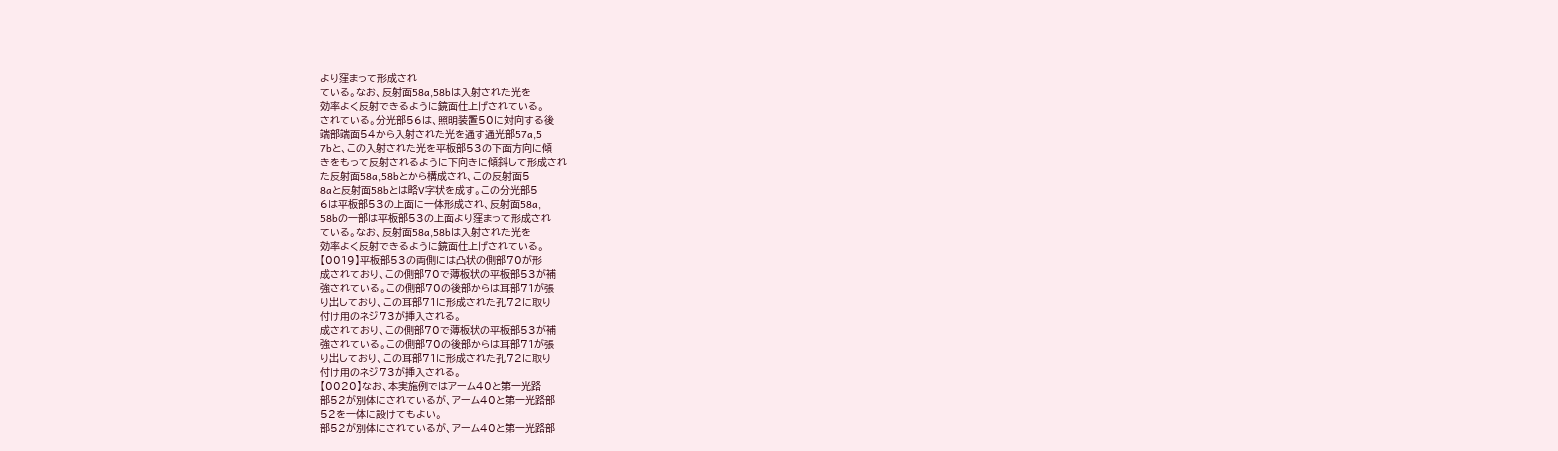より窪まって形成され
ている。なお、反射面58a,58bは入射された光を
効率よく反射できるように鏡面仕上げされている。
されている。分光部56は、照明装置50に対向する後
端部端面54から入射された光を通す通光部57a,5
7bと、この入射された光を平板部53の下面方向に傾
きをもって反射されるように下向きに傾斜して形成され
た反射面58a,58bとから構成され、この反射面5
8aと反射面58bとは略V字状を成す。この分光部5
6は平板部53の上面に一体形成され、反射面58a,
58bの一部は平板部53の上面より窪まって形成され
ている。なお、反射面58a,58bは入射された光を
効率よく反射できるように鏡面仕上げされている。
【0019】平板部53の両側には凸状の側部70が形
成されており、この側部70で薄板状の平板部53が補
強されている。この側部70の後部からは耳部71が張
り出しており、この耳部71に形成された孔72に取り
付け用のネジ73が挿入される。
成されており、この側部70で薄板状の平板部53が補
強されている。この側部70の後部からは耳部71が張
り出しており、この耳部71に形成された孔72に取り
付け用のネジ73が挿入される。
【0020】なお、本実施例ではアーム40と第一光路
部52が別体にされているが、アーム40と第一光路部
52を一体に設けてもよい。
部52が別体にされているが、アーム40と第一光路部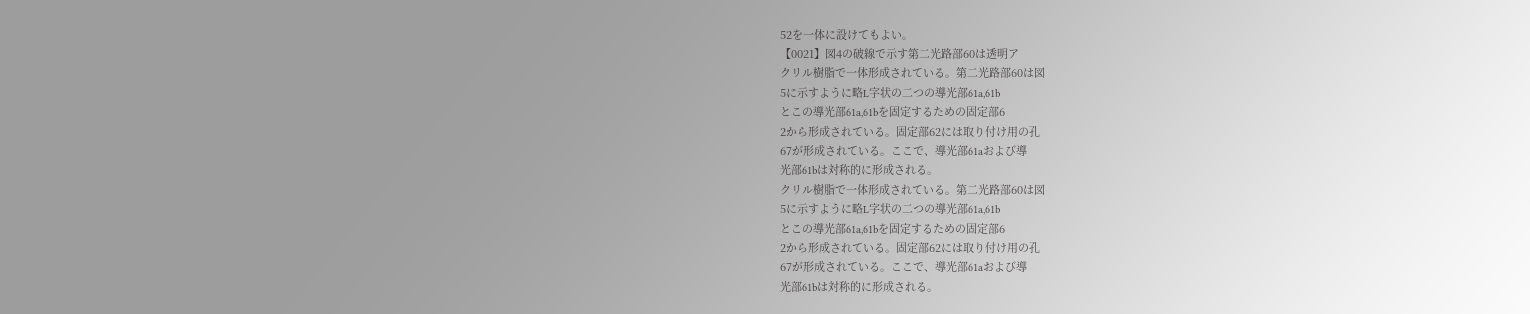52を一体に設けてもよい。
【0021】図4の破線で示す第二光路部60は透明ア
クリル樹脂で一体形成されている。第二光路部60は図
5に示すように略L字状の二つの導光部61a,61b
とこの導光部61a,61bを固定するための固定部6
2から形成されている。固定部62には取り付け用の孔
67が形成されている。ここで、導光部61aおよび導
光部61bは対称的に形成される。
クリル樹脂で一体形成されている。第二光路部60は図
5に示すように略L字状の二つの導光部61a,61b
とこの導光部61a,61bを固定するための固定部6
2から形成されている。固定部62には取り付け用の孔
67が形成されている。ここで、導光部61aおよび導
光部61bは対称的に形成される。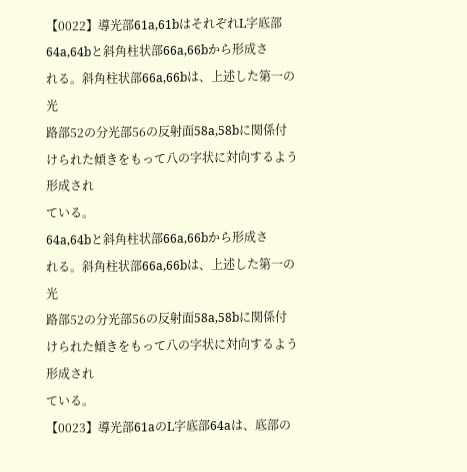【0022】導光部61a,61bはそれぞれL字底部
64a,64bと斜角柱状部66a,66bから形成さ
れる。斜角柱状部66a,66bは、上述した第一の光
路部52の分光部56の反射面58a,58bに関係付
けられた傾きをもって八の字状に対向するよう形成され
ている。
64a,64bと斜角柱状部66a,66bから形成さ
れる。斜角柱状部66a,66bは、上述した第一の光
路部52の分光部56の反射面58a,58bに関係付
けられた傾きをもって八の字状に対向するよう形成され
ている。
【0023】導光部61aのL字底部64aは、底部の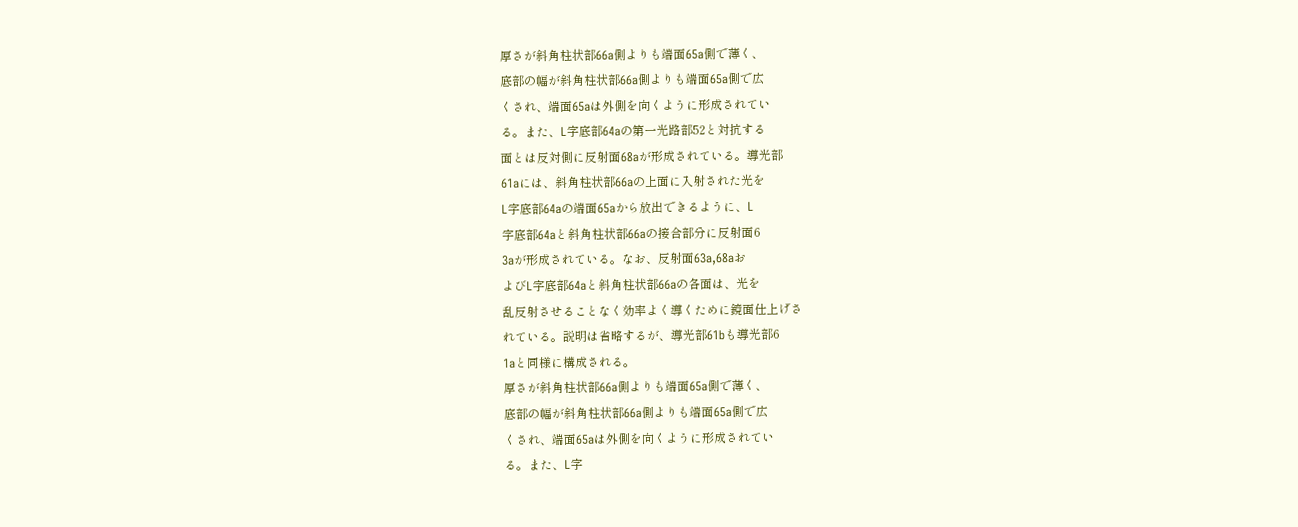厚さが斜角柱状部66a側よりも端面65a側で薄く、
底部の幅が斜角柱状部66a側よりも端面65a側で広
くされ、端面65aは外側を向くように形成されてい
る。また、L字底部64aの第一光路部52と対抗する
面とは反対側に反射面68aが形成されている。導光部
61aには、斜角柱状部66aの上面に入射された光を
L字底部64aの端面65aから放出できるように、L
字底部64aと斜角柱状部66aの接合部分に反射面6
3aが形成されている。なお、反射面63a,68aお
よびL字底部64aと斜角柱状部66aの各面は、光を
乱反射させることなく効率よく導くために鏡面仕上げさ
れている。説明は省略するが、導光部61bも導光部6
1aと同様に構成される。
厚さが斜角柱状部66a側よりも端面65a側で薄く、
底部の幅が斜角柱状部66a側よりも端面65a側で広
くされ、端面65aは外側を向くように形成されてい
る。また、L字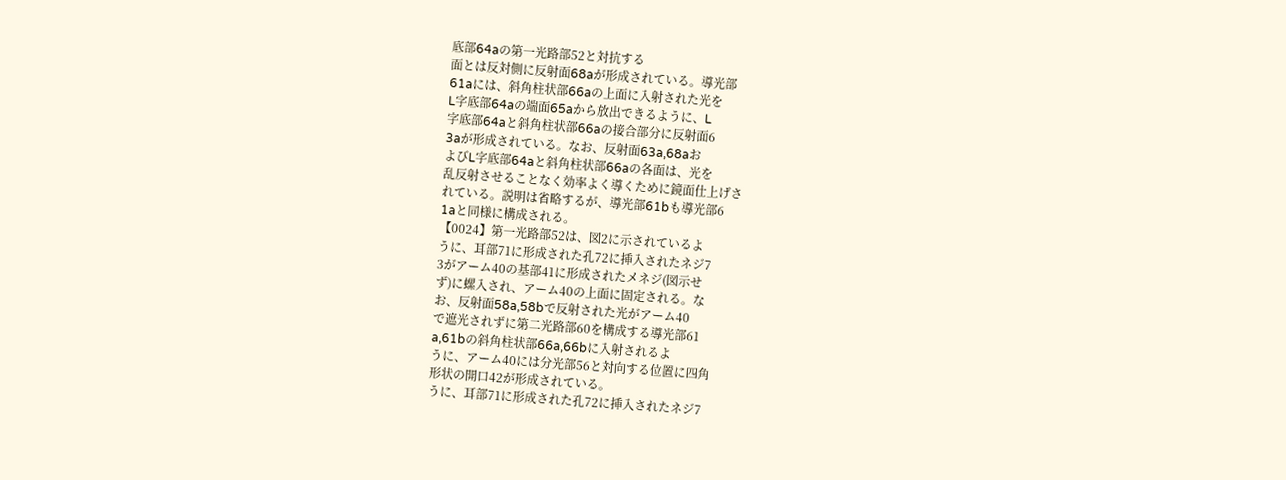底部64aの第一光路部52と対抗する
面とは反対側に反射面68aが形成されている。導光部
61aには、斜角柱状部66aの上面に入射された光を
L字底部64aの端面65aから放出できるように、L
字底部64aと斜角柱状部66aの接合部分に反射面6
3aが形成されている。なお、反射面63a,68aお
よびL字底部64aと斜角柱状部66aの各面は、光を
乱反射させることなく効率よく導くために鏡面仕上げさ
れている。説明は省略するが、導光部61bも導光部6
1aと同様に構成される。
【0024】第一光路部52は、図2に示されているよ
うに、耳部71に形成された孔72に挿入されたネジ7
3がアーム40の基部41に形成されたメネジ(図示せ
ず)に螺入され、アーム40の上面に固定される。な
お、反射面58a,58bで反射された光がアーム40
で遮光されずに第二光路部60を構成する導光部61
a,61bの斜角柱状部66a,66bに入射されるよ
うに、アーム40には分光部56と対向する位置に四角
形状の開口42が形成されている。
うに、耳部71に形成された孔72に挿入されたネジ7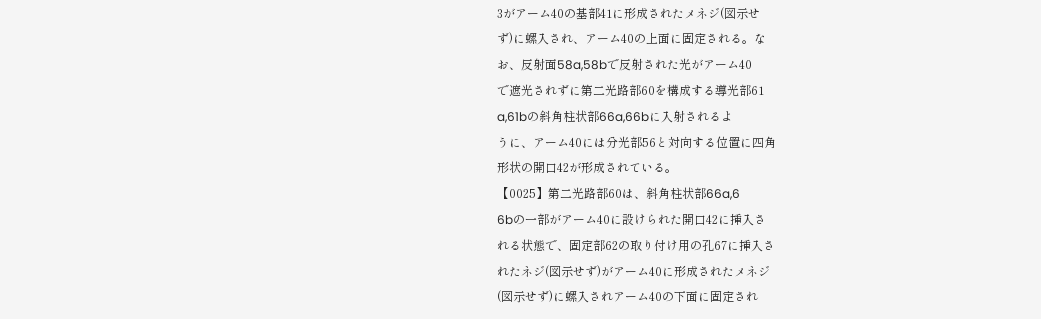3がアーム40の基部41に形成されたメネジ(図示せ
ず)に螺入され、アーム40の上面に固定される。な
お、反射面58a,58bで反射された光がアーム40
で遮光されずに第二光路部60を構成する導光部61
a,61bの斜角柱状部66a,66bに入射されるよ
うに、アーム40には分光部56と対向する位置に四角
形状の開口42が形成されている。
【0025】第二光路部60は、斜角柱状部66a,6
6bの一部がアーム40に設けられた開口42に挿入さ
れる状態で、固定部62の取り付け用の孔67に挿入さ
れたネジ(図示せず)がアーム40に形成されたメネジ
(図示せず)に螺入されアーム40の下面に固定され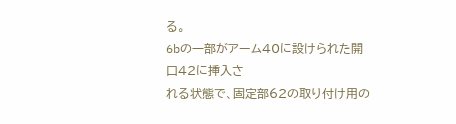る。
6bの一部がアーム40に設けられた開口42に挿入さ
れる状態で、固定部62の取り付け用の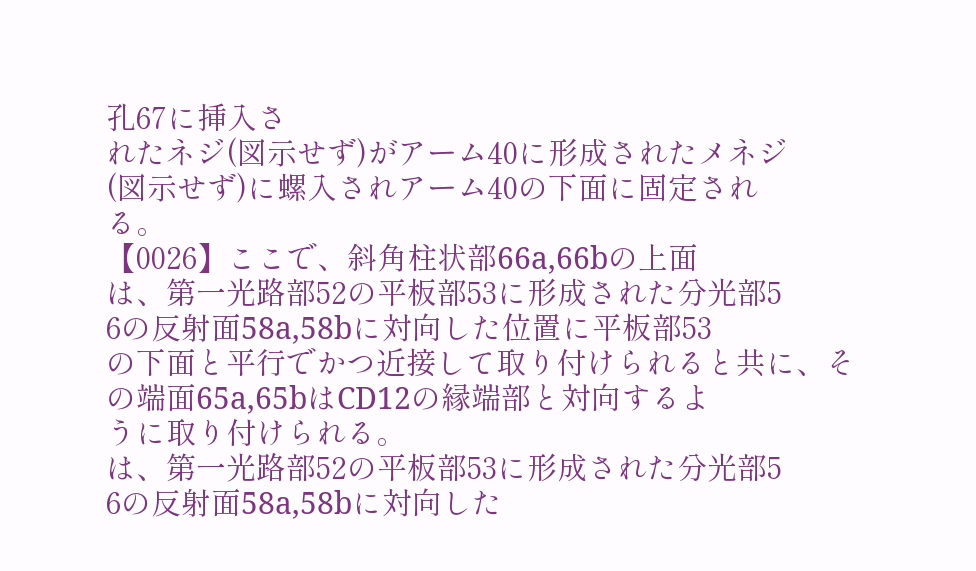孔67に挿入さ
れたネジ(図示せず)がアーム40に形成されたメネジ
(図示せず)に螺入されアーム40の下面に固定され
る。
【0026】ここで、斜角柱状部66a,66bの上面
は、第一光路部52の平板部53に形成された分光部5
6の反射面58a,58bに対向した位置に平板部53
の下面と平行でかつ近接して取り付けられると共に、そ
の端面65a,65bはCD12の縁端部と対向するよ
うに取り付けられる。
は、第一光路部52の平板部53に形成された分光部5
6の反射面58a,58bに対向した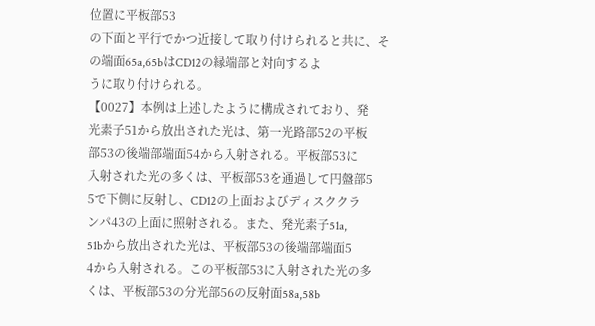位置に平板部53
の下面と平行でかつ近接して取り付けられると共に、そ
の端面65a,65bはCD12の縁端部と対向するよ
うに取り付けられる。
【0027】本例は上述したように構成されており、発
光素子51から放出された光は、第一光路部52の平板
部53の後端部端面54から入射される。平板部53に
入射された光の多くは、平板部53を通過して円盤部5
5で下側に反射し、CD12の上面およびディスククラ
ンパ43の上面に照射される。また、発光素子51a,
51bから放出された光は、平板部53の後端部端面5
4から入射される。この平板部53に入射された光の多
くは、平板部53の分光部56の反射面58a,58b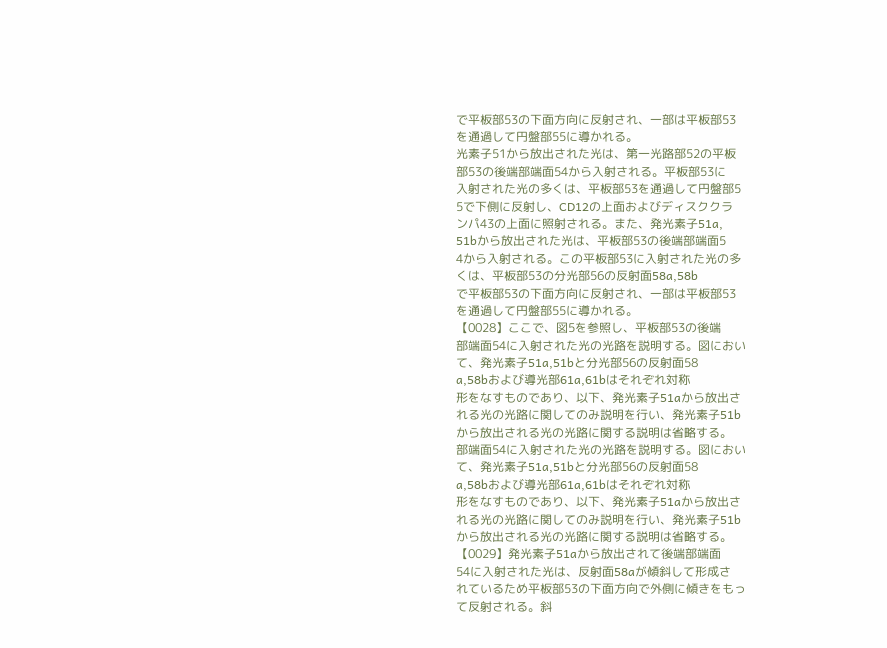で平板部53の下面方向に反射され、一部は平板部53
を通過して円盤部55に導かれる。
光素子51から放出された光は、第一光路部52の平板
部53の後端部端面54から入射される。平板部53に
入射された光の多くは、平板部53を通過して円盤部5
5で下側に反射し、CD12の上面およびディスククラ
ンパ43の上面に照射される。また、発光素子51a,
51bから放出された光は、平板部53の後端部端面5
4から入射される。この平板部53に入射された光の多
くは、平板部53の分光部56の反射面58a,58b
で平板部53の下面方向に反射され、一部は平板部53
を通過して円盤部55に導かれる。
【0028】ここで、図5を参照し、平板部53の後端
部端面54に入射された光の光路を説明する。図におい
て、発光素子51a,51bと分光部56の反射面58
a,58bおよび導光部61a,61bはそれぞれ対称
形をなすものであり、以下、発光素子51aから放出さ
れる光の光路に関してのみ説明を行い、発光素子51b
から放出される光の光路に関する説明は省略する。
部端面54に入射された光の光路を説明する。図におい
て、発光素子51a,51bと分光部56の反射面58
a,58bおよび導光部61a,61bはそれぞれ対称
形をなすものであり、以下、発光素子51aから放出さ
れる光の光路に関してのみ説明を行い、発光素子51b
から放出される光の光路に関する説明は省略する。
【0029】発光素子51aから放出されて後端部端面
54に入射された光は、反射面58aが傾斜して形成さ
れているため平板部53の下面方向で外側に傾きをもっ
て反射される。斜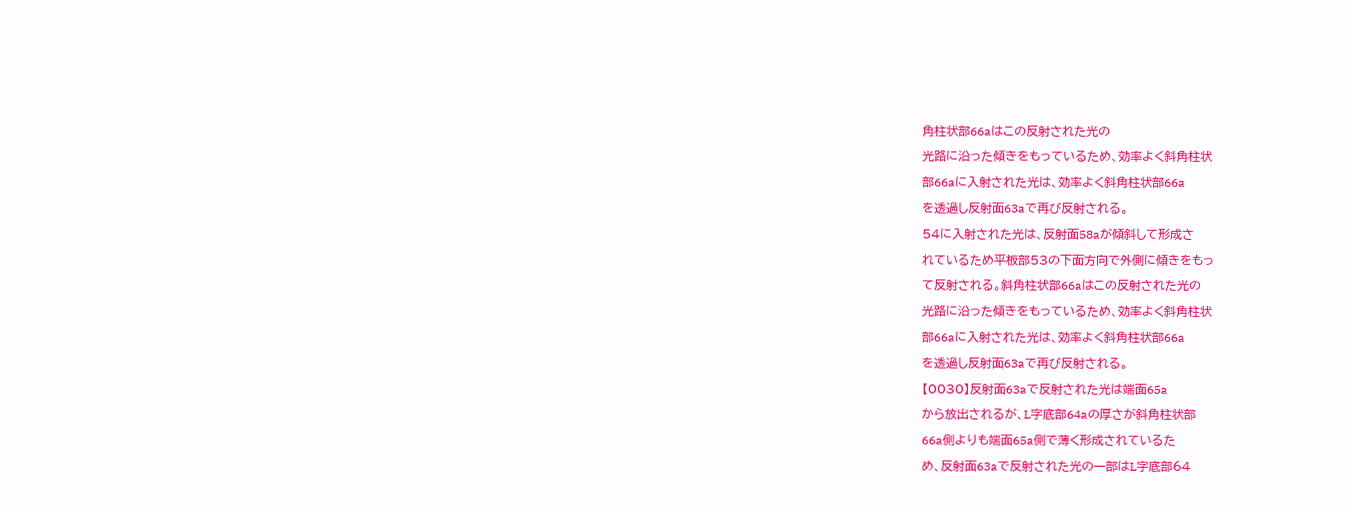角柱状部66aはこの反射された光の
光路に沿った傾きをもっているため、効率よく斜角柱状
部66aに入射された光は、効率よく斜角柱状部66a
を透過し反射面63aで再び反射される。
54に入射された光は、反射面58aが傾斜して形成さ
れているため平板部53の下面方向で外側に傾きをもっ
て反射される。斜角柱状部66aはこの反射された光の
光路に沿った傾きをもっているため、効率よく斜角柱状
部66aに入射された光は、効率よく斜角柱状部66a
を透過し反射面63aで再び反射される。
【0030】反射面63aで反射された光は端面65a
から放出されるが、L字底部64aの厚さが斜角柱状部
66a側よりも端面65a側で薄く形成されているた
め、反射面63aで反射された光の一部はL字底部64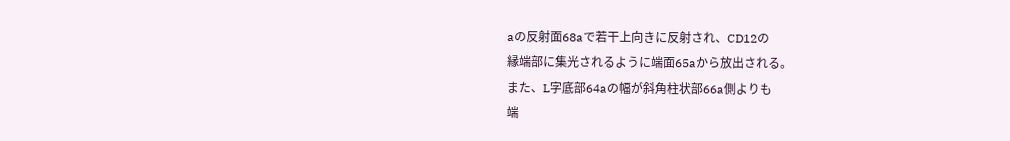aの反射面68aで若干上向きに反射され、CD12の
縁端部に集光されるように端面65aから放出される。
また、L字底部64aの幅が斜角柱状部66a側よりも
端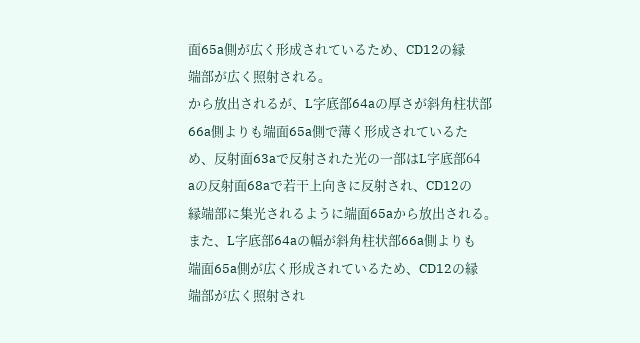面65a側が広く形成されているため、CD12の縁
端部が広く照射される。
から放出されるが、L字底部64aの厚さが斜角柱状部
66a側よりも端面65a側で薄く形成されているた
め、反射面63aで反射された光の一部はL字底部64
aの反射面68aで若干上向きに反射され、CD12の
縁端部に集光されるように端面65aから放出される。
また、L字底部64aの幅が斜角柱状部66a側よりも
端面65a側が広く形成されているため、CD12の縁
端部が広く照射され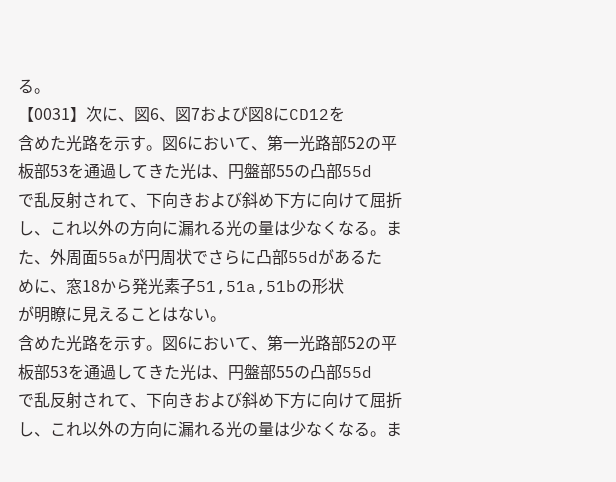る。
【0031】次に、図6、図7および図8にCD12を
含めた光路を示す。図6において、第一光路部52の平
板部53を通過してきた光は、円盤部55の凸部55d
で乱反射されて、下向きおよび斜め下方に向けて屈折
し、これ以外の方向に漏れる光の量は少なくなる。ま
た、外周面55aが円周状でさらに凸部55dがあるた
めに、窓18から発光素子51,51a,51bの形状
が明瞭に見えることはない。
含めた光路を示す。図6において、第一光路部52の平
板部53を通過してきた光は、円盤部55の凸部55d
で乱反射されて、下向きおよび斜め下方に向けて屈折
し、これ以外の方向に漏れる光の量は少なくなる。ま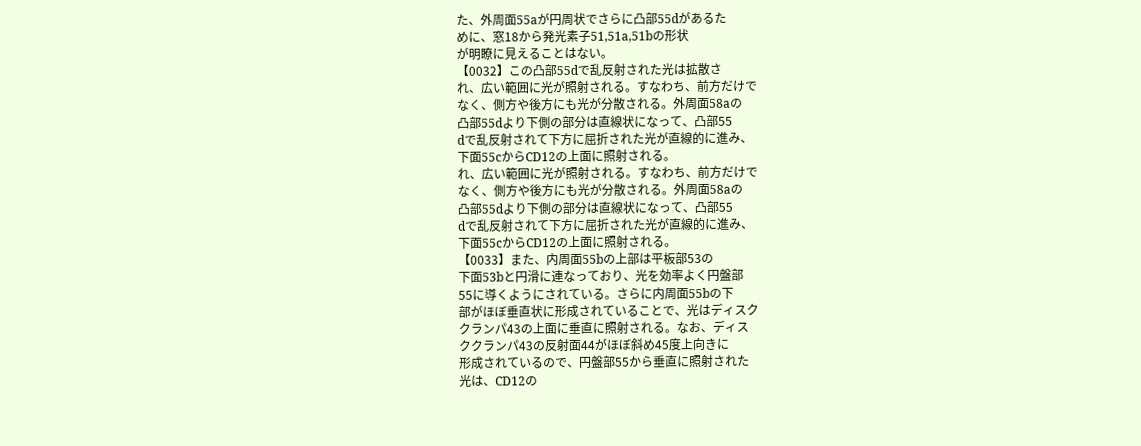た、外周面55aが円周状でさらに凸部55dがあるた
めに、窓18から発光素子51,51a,51bの形状
が明瞭に見えることはない。
【0032】この凸部55dで乱反射された光は拡散さ
れ、広い範囲に光が照射される。すなわち、前方だけで
なく、側方や後方にも光が分散される。外周面58aの
凸部55dより下側の部分は直線状になって、凸部55
dで乱反射されて下方に屈折された光が直線的に進み、
下面55cからCD12の上面に照射される。
れ、広い範囲に光が照射される。すなわち、前方だけで
なく、側方や後方にも光が分散される。外周面58aの
凸部55dより下側の部分は直線状になって、凸部55
dで乱反射されて下方に屈折された光が直線的に進み、
下面55cからCD12の上面に照射される。
【0033】また、内周面55bの上部は平板部53の
下面53bと円滑に連なっており、光を効率よく円盤部
55に導くようにされている。さらに内周面55bの下
部がほぼ垂直状に形成されていることで、光はディスク
クランパ43の上面に垂直に照射される。なお、ディス
ククランパ43の反射面44がほぼ斜め45度上向きに
形成されているので、円盤部55から垂直に照射された
光は、CD12の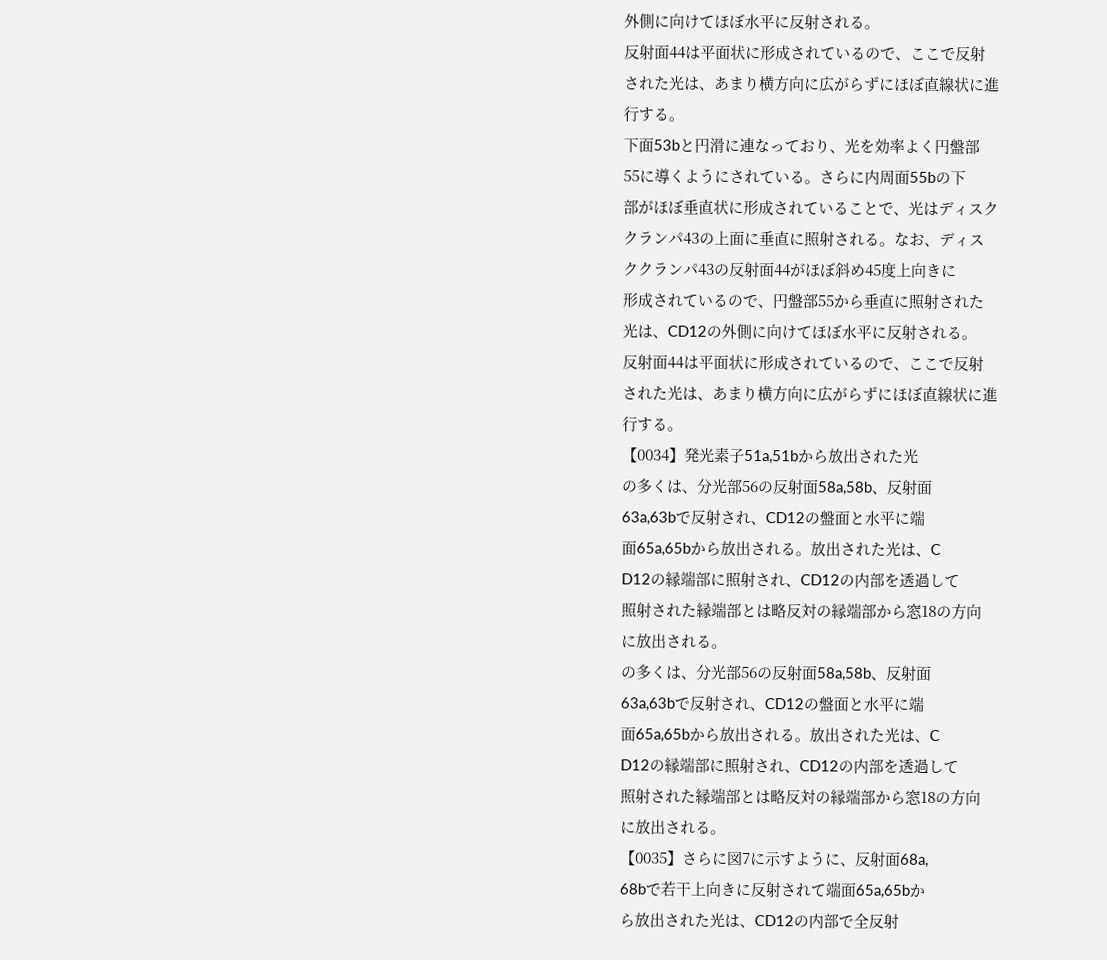外側に向けてほぼ水平に反射される。
反射面44は平面状に形成されているので、ここで反射
された光は、あまり横方向に広がらずにほぼ直線状に進
行する。
下面53bと円滑に連なっており、光を効率よく円盤部
55に導くようにされている。さらに内周面55bの下
部がほぼ垂直状に形成されていることで、光はディスク
クランパ43の上面に垂直に照射される。なお、ディス
ククランパ43の反射面44がほぼ斜め45度上向きに
形成されているので、円盤部55から垂直に照射された
光は、CD12の外側に向けてほぼ水平に反射される。
反射面44は平面状に形成されているので、ここで反射
された光は、あまり横方向に広がらずにほぼ直線状に進
行する。
【0034】発光素子51a,51bから放出された光
の多くは、分光部56の反射面58a,58b、反射面
63a,63bで反射され、CD12の盤面と水平に端
面65a,65bから放出される。放出された光は、C
D12の縁端部に照射され、CD12の内部を透過して
照射された縁端部とは略反対の縁端部から窓18の方向
に放出される。
の多くは、分光部56の反射面58a,58b、反射面
63a,63bで反射され、CD12の盤面と水平に端
面65a,65bから放出される。放出された光は、C
D12の縁端部に照射され、CD12の内部を透過して
照射された縁端部とは略反対の縁端部から窓18の方向
に放出される。
【0035】さらに図7に示すように、反射面68a,
68bで若干上向きに反射されて端面65a,65bか
ら放出された光は、CD12の内部で全反射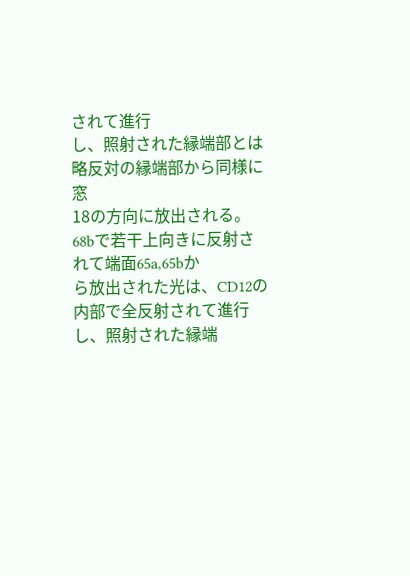されて進行
し、照射された縁端部とは略反対の縁端部から同様に窓
18の方向に放出される。
68bで若干上向きに反射されて端面65a,65bか
ら放出された光は、CD12の内部で全反射されて進行
し、照射された縁端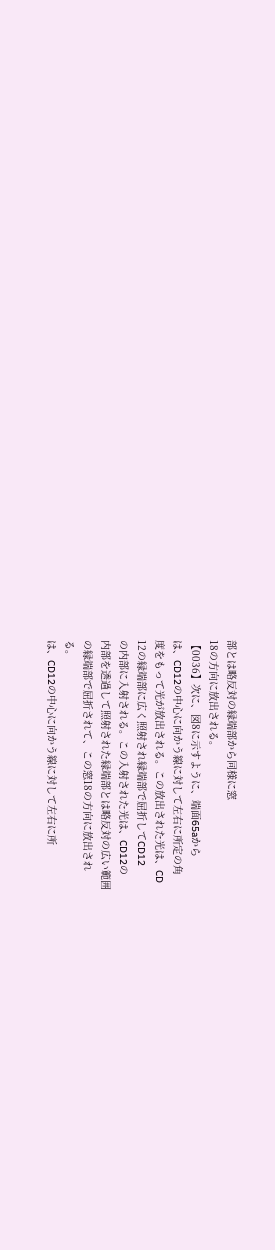部とは略反対の縁端部から同様に窓
18の方向に放出される。
【0036】次に、図8に示すように、端面65aから
は、CD12の中心に向かう線に対して左右に所定の角
度をもって光が放出される。この放出された光は、CD
12の縁端部に広く照射され縁端部で屈折してCD12
の内部に入射される。この入射された光は、CD12の
内部を透過して照射された縁端部とは略反対の広い範囲
の縁端部で屈折されて、この窓18の方向に放出され
る。
は、CD12の中心に向かう線に対して左右に所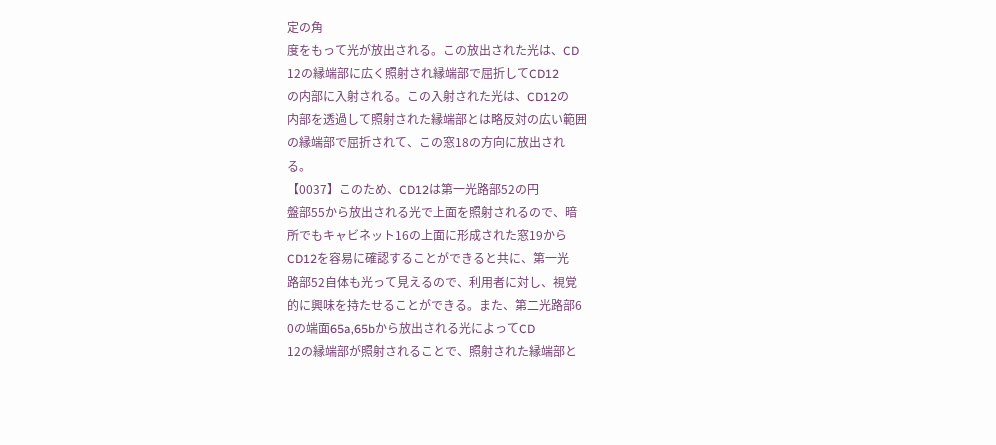定の角
度をもって光が放出される。この放出された光は、CD
12の縁端部に広く照射され縁端部で屈折してCD12
の内部に入射される。この入射された光は、CD12の
内部を透過して照射された縁端部とは略反対の広い範囲
の縁端部で屈折されて、この窓18の方向に放出され
る。
【0037】このため、CD12は第一光路部52の円
盤部55から放出される光で上面を照射されるので、暗
所でもキャビネット16の上面に形成された窓19から
CD12を容易に確認することができると共に、第一光
路部52自体も光って見えるので、利用者に対し、視覚
的に興味を持たせることができる。また、第二光路部6
0の端面65a,65bから放出される光によってCD
12の縁端部が照射されることで、照射された縁端部と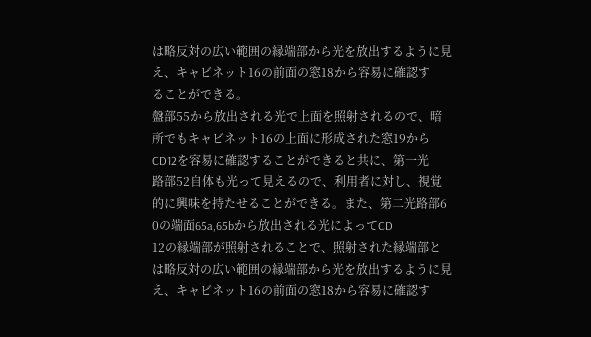は略反対の広い範囲の縁端部から光を放出するように見
え、キャビネット16の前面の窓18から容易に確認す
ることができる。
盤部55から放出される光で上面を照射されるので、暗
所でもキャビネット16の上面に形成された窓19から
CD12を容易に確認することができると共に、第一光
路部52自体も光って見えるので、利用者に対し、視覚
的に興味を持たせることができる。また、第二光路部6
0の端面65a,65bから放出される光によってCD
12の縁端部が照射されることで、照射された縁端部と
は略反対の広い範囲の縁端部から光を放出するように見
え、キャビネット16の前面の窓18から容易に確認す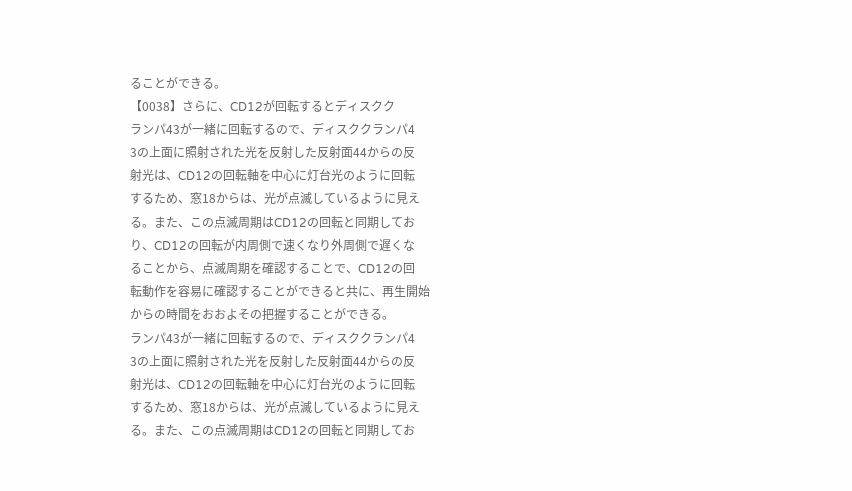ることができる。
【0038】さらに、CD12が回転するとディスクク
ランパ43が一緒に回転するので、ディスククランパ4
3の上面に照射された光を反射した反射面44からの反
射光は、CD12の回転軸を中心に灯台光のように回転
するため、窓18からは、光が点滅しているように見え
る。また、この点滅周期はCD12の回転と同期してお
り、CD12の回転が内周側で速くなり外周側で遅くな
ることから、点滅周期を確認することで、CD12の回
転動作を容易に確認することができると共に、再生開始
からの時間をおおよその把握することができる。
ランパ43が一緒に回転するので、ディスククランパ4
3の上面に照射された光を反射した反射面44からの反
射光は、CD12の回転軸を中心に灯台光のように回転
するため、窓18からは、光が点滅しているように見え
る。また、この点滅周期はCD12の回転と同期してお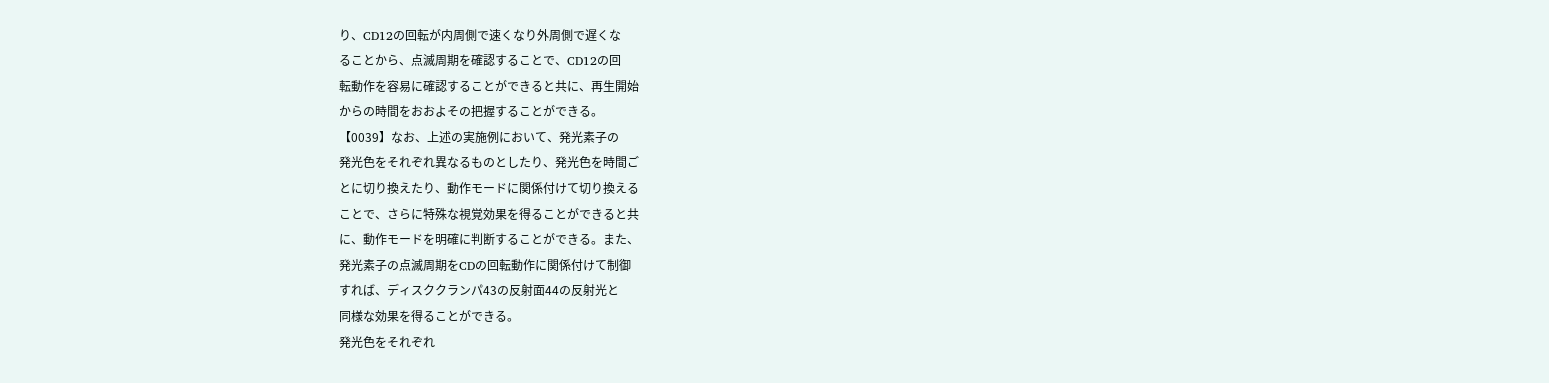り、CD12の回転が内周側で速くなり外周側で遅くな
ることから、点滅周期を確認することで、CD12の回
転動作を容易に確認することができると共に、再生開始
からの時間をおおよその把握することができる。
【0039】なお、上述の実施例において、発光素子の
発光色をそれぞれ異なるものとしたり、発光色を時間ご
とに切り換えたり、動作モードに関係付けて切り換える
ことで、さらに特殊な視覚効果を得ることができると共
に、動作モードを明確に判断することができる。また、
発光素子の点滅周期をCDの回転動作に関係付けて制御
すれば、ディスククランパ43の反射面44の反射光と
同様な効果を得ることができる。
発光色をそれぞれ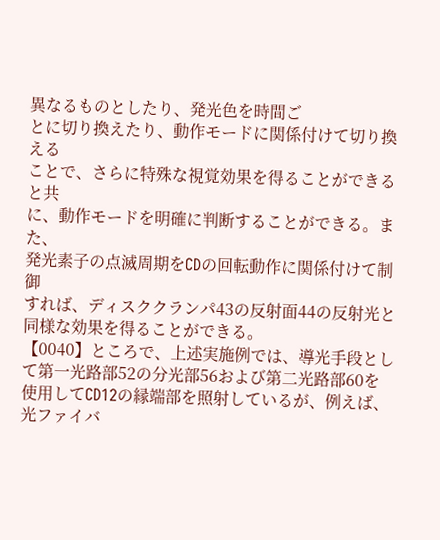異なるものとしたり、発光色を時間ご
とに切り換えたり、動作モードに関係付けて切り換える
ことで、さらに特殊な視覚効果を得ることができると共
に、動作モードを明確に判断することができる。また、
発光素子の点滅周期をCDの回転動作に関係付けて制御
すれば、ディスククランパ43の反射面44の反射光と
同様な効果を得ることができる。
【0040】ところで、上述実施例では、導光手段とし
て第一光路部52の分光部56および第二光路部60を
使用してCD12の縁端部を照射しているが、例えば、
光ファイバ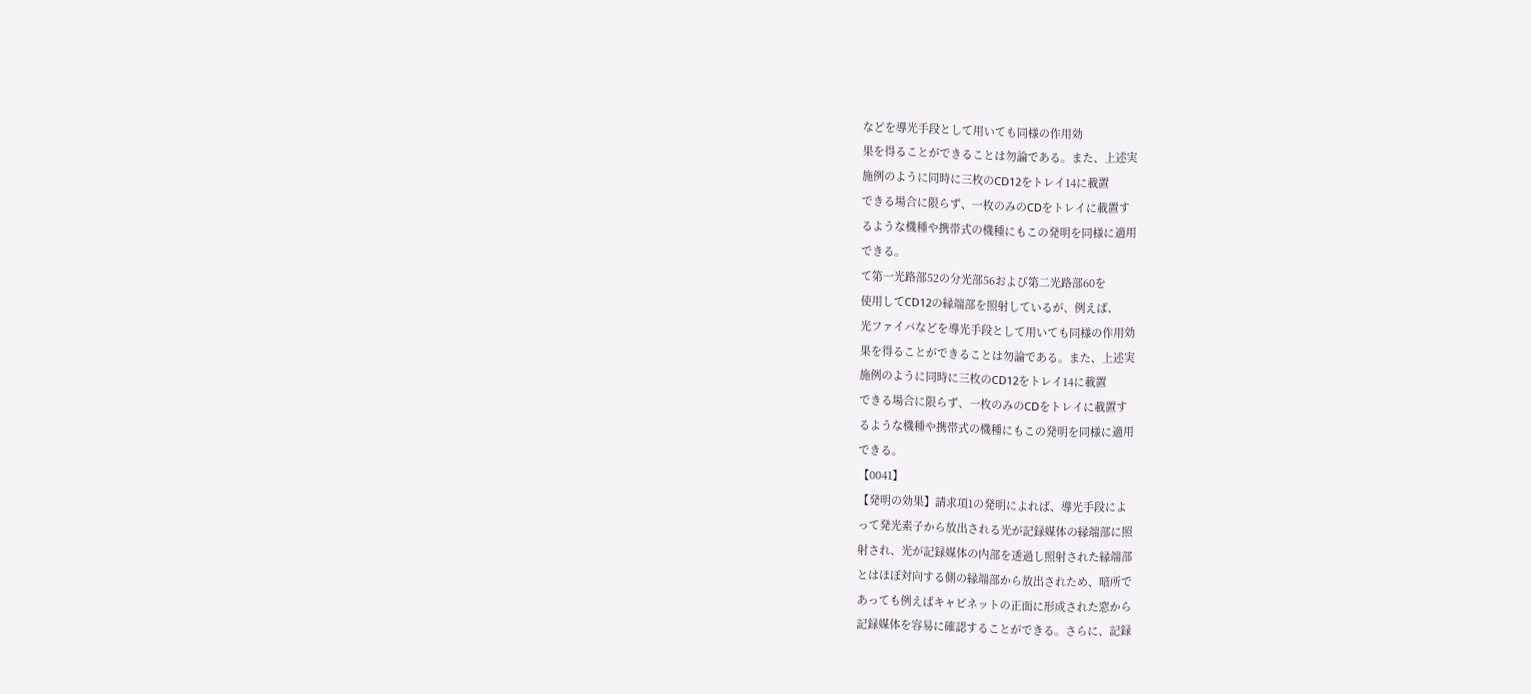などを導光手段として用いても同様の作用効
果を得ることができることは勿論である。また、上述実
施例のように同時に三枚のCD12をトレイ14に載置
できる場合に限らず、一枚のみのCDをトレイに載置す
るような機種や携帯式の機種にもこの発明を同様に適用
できる。
て第一光路部52の分光部56および第二光路部60を
使用してCD12の縁端部を照射しているが、例えば、
光ファイバなどを導光手段として用いても同様の作用効
果を得ることができることは勿論である。また、上述実
施例のように同時に三枚のCD12をトレイ14に載置
できる場合に限らず、一枚のみのCDをトレイに載置す
るような機種や携帯式の機種にもこの発明を同様に適用
できる。
【0041】
【発明の効果】請求項1の発明によれば、導光手段によ
って発光素子から放出される光が記録媒体の縁端部に照
射され、光が記録媒体の内部を透過し照射された縁端部
とはほぼ対向する側の縁端部から放出されため、暗所で
あっても例えばキャビネットの正面に形成された窓から
記録媒体を容易に確認することができる。さらに、記録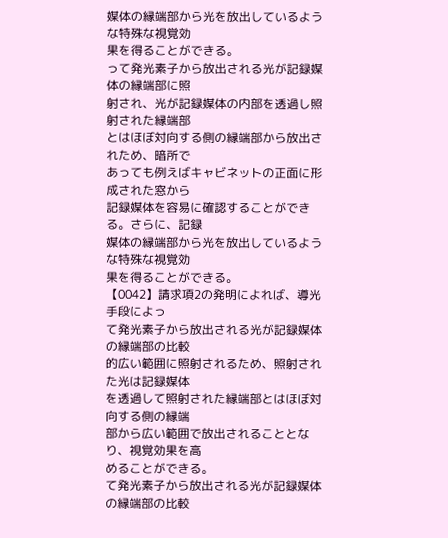媒体の縁端部から光を放出しているような特殊な視覚効
果を得ることができる。
って発光素子から放出される光が記録媒体の縁端部に照
射され、光が記録媒体の内部を透過し照射された縁端部
とはほぼ対向する側の縁端部から放出されため、暗所で
あっても例えばキャビネットの正面に形成された窓から
記録媒体を容易に確認することができる。さらに、記録
媒体の縁端部から光を放出しているような特殊な視覚効
果を得ることができる。
【0042】請求項2の発明によれば、導光手段によっ
て発光素子から放出される光が記録媒体の縁端部の比較
的広い範囲に照射されるため、照射された光は記録媒体
を透過して照射された縁端部とはほぼ対向する側の縁端
部から広い範囲で放出されることとなり、視覚効果を高
めることができる。
て発光素子から放出される光が記録媒体の縁端部の比較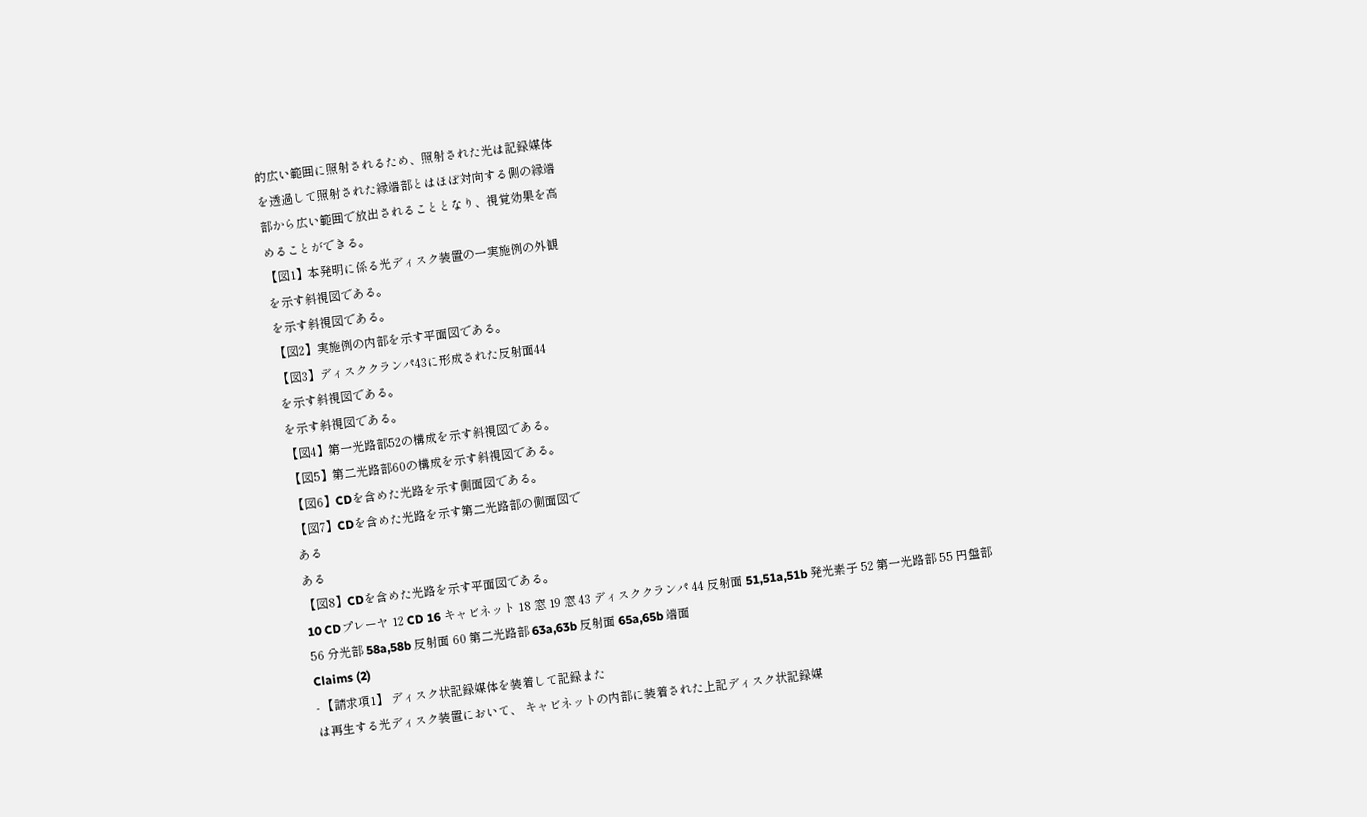的広い範囲に照射されるため、照射された光は記録媒体
を透過して照射された縁端部とはほぼ対向する側の縁端
部から広い範囲で放出されることとなり、視覚効果を高
めることができる。
【図1】本発明に係る光ディスク装置の一実施例の外観
を示す斜視図である。
を示す斜視図である。
【図2】実施例の内部を示す平面図である。
【図3】ディスククランパ43に形成された反射面44
を示す斜視図である。
を示す斜視図である。
【図4】第一光路部52の構成を示す斜視図である。
【図5】第二光路部60の構成を示す斜視図である。
【図6】CDを含めた光路を示す側面図である。
【図7】CDを含めた光路を示す第二光路部の側面図で
ある
ある
【図8】CDを含めた光路を示す平面図である。
10 CDプレーヤ 12 CD 16 キャビネット 18 窓 19 窓 43 ディスククランパ 44 反射面 51,51a,51b 発光素子 52 第一光路部 55 円盤部 56 分光部 58a,58b 反射面 60 第二光路部 63a,63b 反射面 65a,65b 端面
Claims (2)
- 【請求項1】 ディスク状記録媒体を装着して記録また
は再生する光ディスク装置において、 キャビネットの内部に装着された上記ディスク状記録媒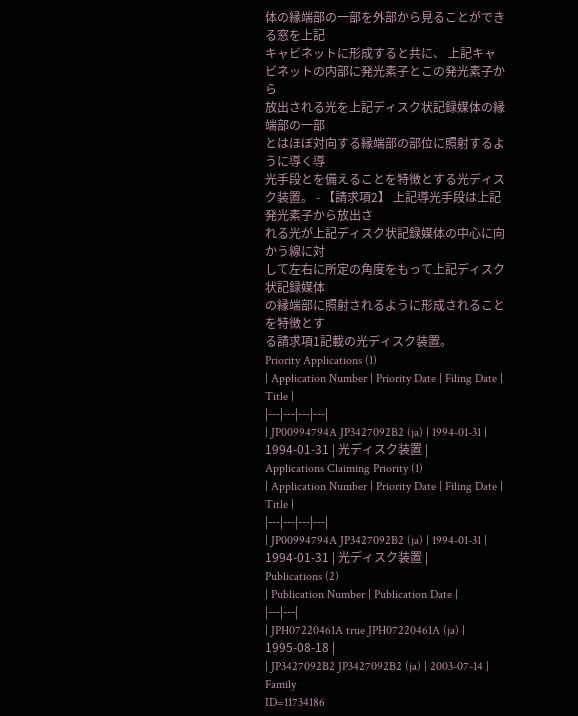体の縁端部の一部を外部から見ることができる窓を上記
キャビネットに形成すると共に、 上記キャビネットの内部に発光素子とこの発光素子から
放出される光を上記ディスク状記録媒体の縁端部の一部
とはほぼ対向する縁端部の部位に照射するように導く導
光手段とを備えることを特徴とする光ディスク装置。 - 【請求項2】 上記導光手段は上記発光素子から放出さ
れる光が上記ディスク状記録媒体の中心に向かう線に対
して左右に所定の角度をもって上記ディスク状記録媒体
の縁端部に照射されるように形成されることを特徴とす
る請求項1記載の光ディスク装置。
Priority Applications (1)
| Application Number | Priority Date | Filing Date | Title |
|---|---|---|---|
| JP00994794A JP3427092B2 (ja) | 1994-01-31 | 1994-01-31 | 光ディスク装置 |
Applications Claiming Priority (1)
| Application Number | Priority Date | Filing Date | Title |
|---|---|---|---|
| JP00994794A JP3427092B2 (ja) | 1994-01-31 | 1994-01-31 | 光ディスク装置 |
Publications (2)
| Publication Number | Publication Date |
|---|---|
| JPH07220461A true JPH07220461A (ja) | 1995-08-18 |
| JP3427092B2 JP3427092B2 (ja) | 2003-07-14 |
Family
ID=11734186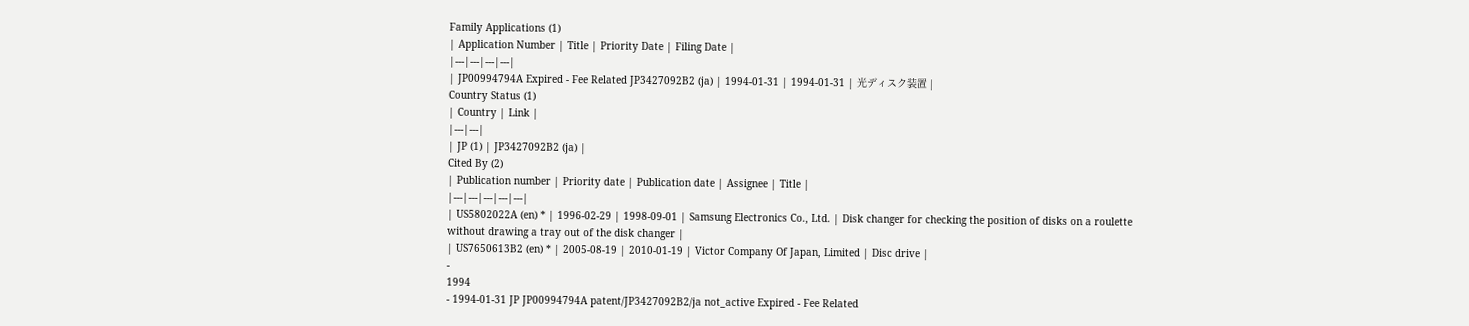Family Applications (1)
| Application Number | Title | Priority Date | Filing Date |
|---|---|---|---|
| JP00994794A Expired - Fee Related JP3427092B2 (ja) | 1994-01-31 | 1994-01-31 | 光ディスク装置 |
Country Status (1)
| Country | Link |
|---|---|
| JP (1) | JP3427092B2 (ja) |
Cited By (2)
| Publication number | Priority date | Publication date | Assignee | Title |
|---|---|---|---|---|
| US5802022A (en) * | 1996-02-29 | 1998-09-01 | Samsung Electronics Co., Ltd. | Disk changer for checking the position of disks on a roulette without drawing a tray out of the disk changer |
| US7650613B2 (en) * | 2005-08-19 | 2010-01-19 | Victor Company Of Japan, Limited | Disc drive |
-
1994
- 1994-01-31 JP JP00994794A patent/JP3427092B2/ja not_active Expired - Fee Related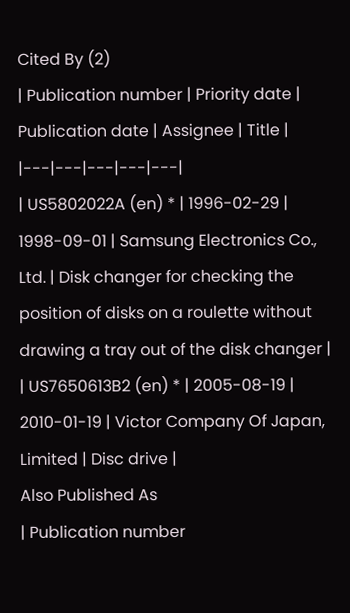Cited By (2)
| Publication number | Priority date | Publication date | Assignee | Title |
|---|---|---|---|---|
| US5802022A (en) * | 1996-02-29 | 1998-09-01 | Samsung Electronics Co., Ltd. | Disk changer for checking the position of disks on a roulette without drawing a tray out of the disk changer |
| US7650613B2 (en) * | 2005-08-19 | 2010-01-19 | Victor Company Of Japan, Limited | Disc drive |
Also Published As
| Publication number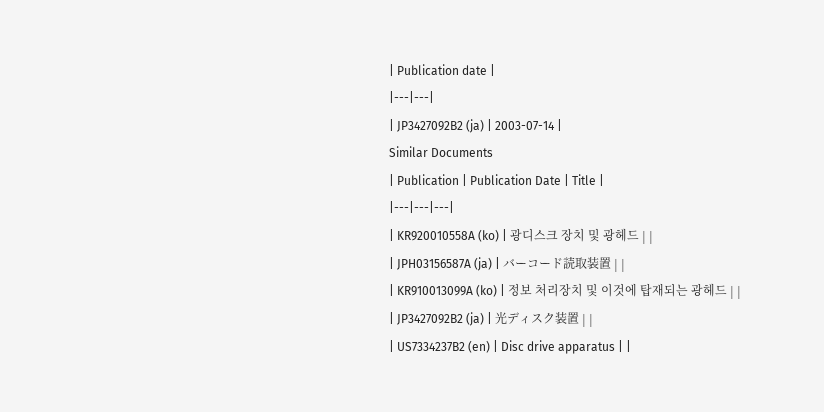| Publication date |
|---|---|
| JP3427092B2 (ja) | 2003-07-14 |
Similar Documents
| Publication | Publication Date | Title |
|---|---|---|
| KR920010558A (ko) | 광디스크 장치 및 광헤드 | |
| JPH03156587A (ja) | バーコード読取装置 | |
| KR910013099A (ko) | 정보 처리장치 및 이것에 탑재되는 광헤드 | |
| JP3427092B2 (ja) | 光ディスク装置 | |
| US7334237B2 (en) | Disc drive apparatus | |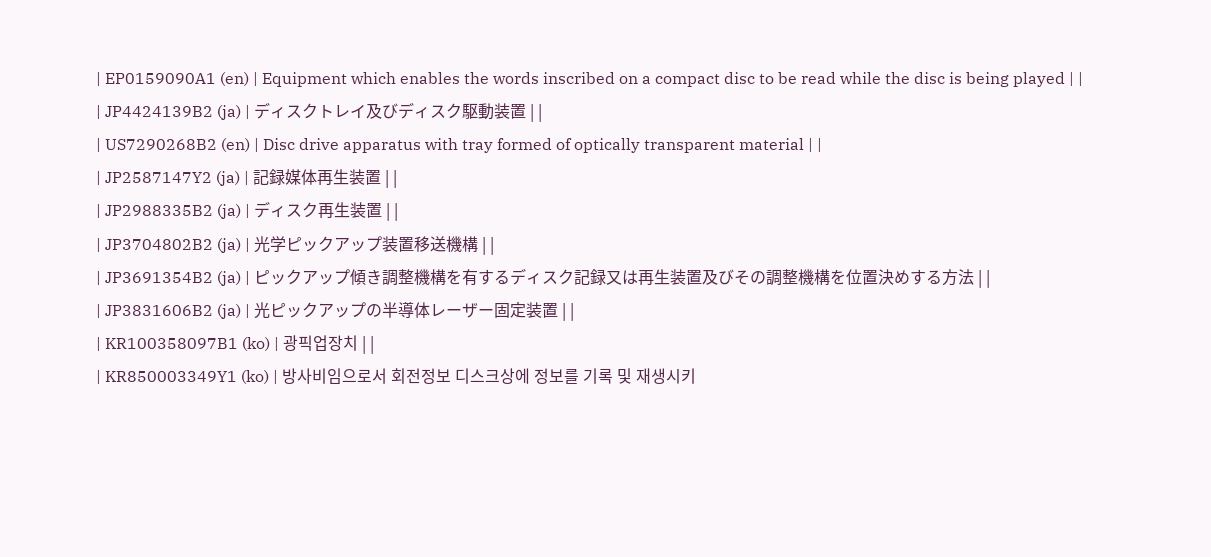| EP0159090A1 (en) | Equipment which enables the words inscribed on a compact disc to be read while the disc is being played | |
| JP4424139B2 (ja) | ディスクトレイ及びディスク駆動装置 | |
| US7290268B2 (en) | Disc drive apparatus with tray formed of optically transparent material | |
| JP2587147Y2 (ja) | 記録媒体再生装置 | |
| JP2988335B2 (ja) | ディスク再生装置 | |
| JP3704802B2 (ja) | 光学ピックアップ装置移送機構 | |
| JP3691354B2 (ja) | ピックアップ傾き調整機構を有するディスク記録又は再生装置及びその調整機構を位置決めする方法 | |
| JP3831606B2 (ja) | 光ピックアップの半導体レーザー固定装置 | |
| KR100358097B1 (ko) | 광픽업장치 | |
| KR850003349Y1 (ko) | 방사비임으로서 회전정보 디스크상에 정보를 기록 및 재생시키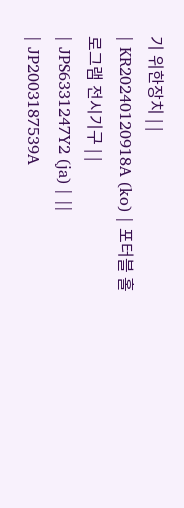기 위한장치 | |
| KR20240120918A (ko) | 포터블 홀로그램 전시기구 | |
| JPS6331247Y2 (ja) | ||
| JP2003187539A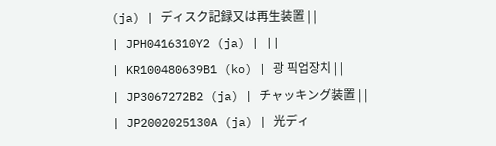(ja) | ディスク記録又は再生装置 | |
| JPH0416310Y2 (ja) | ||
| KR100480639B1 (ko) | 광 픽업장치 | |
| JP3067272B2 (ja) | チャッキング装置 | |
| JP2002025130A (ja) | 光ディ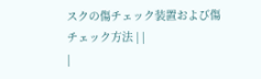スクの傷チェック装置および傷チェック方法 | |
|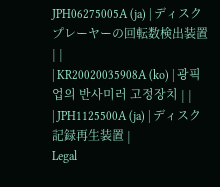JPH06275005A (ja) | ディスクプレーヤーの回転数検出装置 | |
| KR20020035908A (ko) | 광픽업의 반사미러 고정장치 | |
| JPH1125500A (ja) | ディスク記録再生装置 |
Legal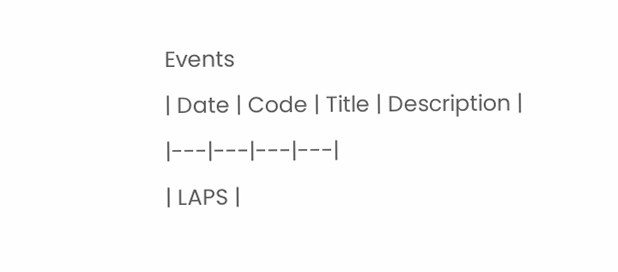Events
| Date | Code | Title | Description |
|---|---|---|---|
| LAPS |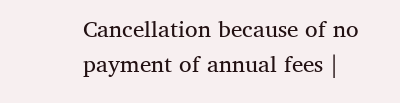Cancellation because of no payment of annual fees |